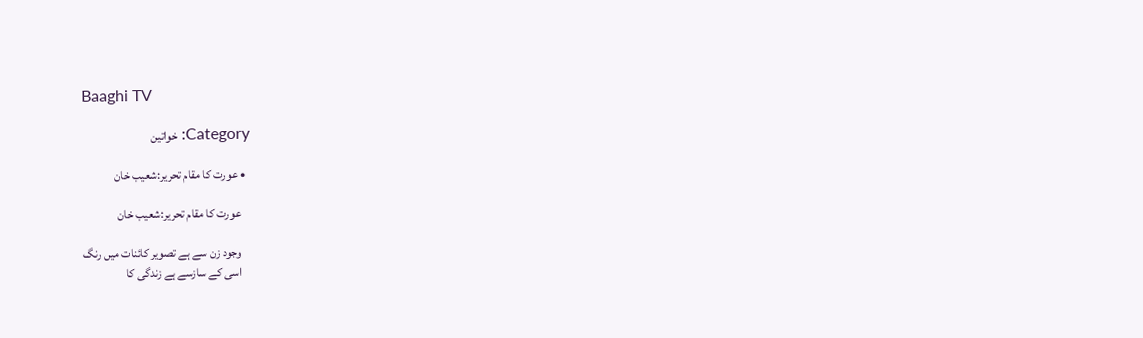Baaghi TV

Category: خواتین

  • عورت کا مقام تحریر:شعیب خان

    عورت کا مقام تحریر:شعیب خان

    وجود زن سے ہے تصویر کائنات میں رنگ
    اسی کے سازسے ہے زندگی کا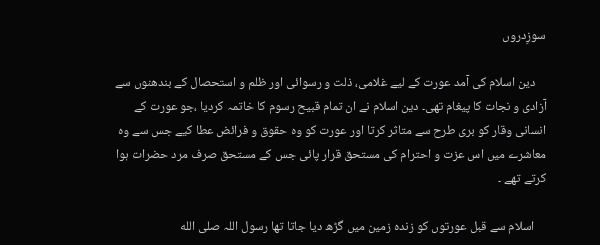سوزِدروں

    دین اسلام کی آمد عورت کے لیے غلامی، ذلت و رسوائی اور ظلم و استحصال کے بندھنوں سے آزادی و نجات کا پیغام تھی۔ دین اسلام نے ان تمام قبیح رسوم کا خاتمہ کردیا ،جو عورت کے انسانی وقار کو بری طرح سے متاثر کرتا اور عورت کو وہ حقوق و فرائض عطا کیے جس سے وہ معاشرے میں اس عزت و احترام کی مستحق قرار پائی جس کے مستحق صرف مرد حضرات ہوا کرتے تھے ۔

    اسلام سے قبل عورتوں کو زندہ زمین میں گڑھ دیا جاتا تھا رسول اللہ صلى الله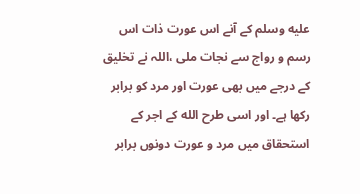عليه وسلم کے آنے اس عورت ذات اس رسم و رواج سے نجات ملی ،اللہ نے تخلیق کے درجے میں بھی عورت اور مرد کو برابر رکھا ہے۔ اور اسی طرح الله کے اجر کے استحقاق میں مرد و عورت دونوں برابر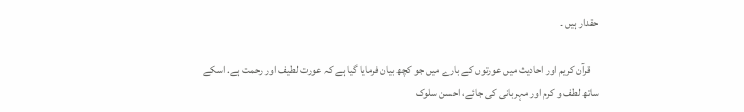حقدار ہیں ۔

    قرآن کریم اور احادیث میں عورتوں کے بارے میں جو کچھ بیان فرمایا گیا ہے کہ عورت لطیف اور رحمت ہے. اسکے ساتھ لطف و کرم اور مہربانی کی جائے، احسن سلوک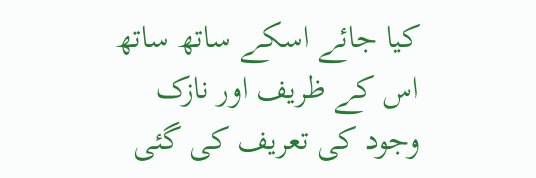کیا جائے اسکے ساتھ ساتھ اس کے ظریف اور نازک وجود کی تعریف کی گئی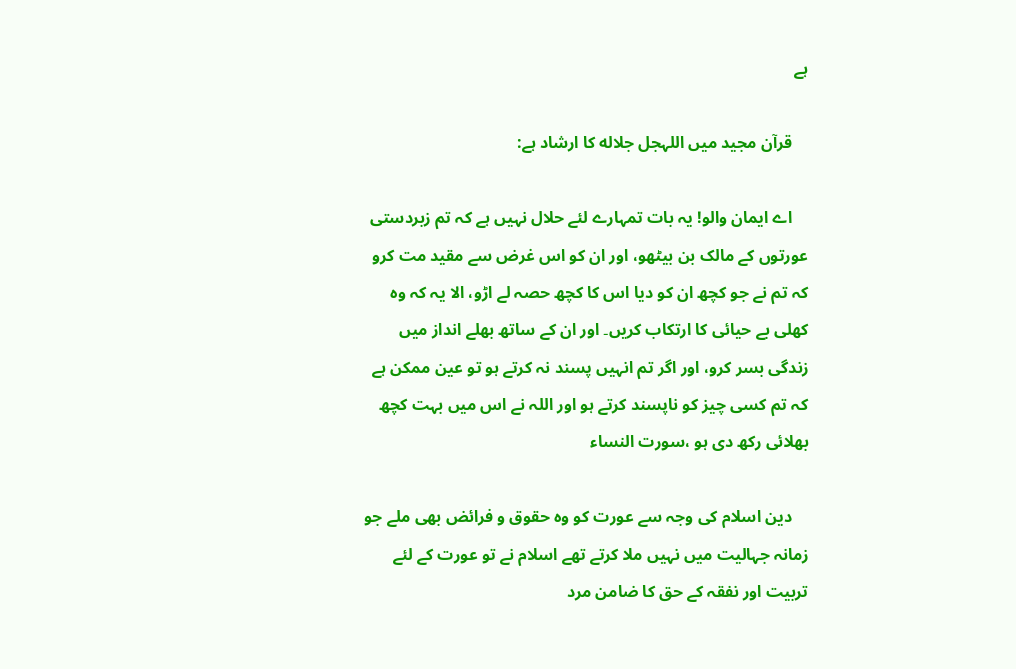ہے

    قرآن مجید میں اللہجل جلاله کا ارشاد ہے:

    اے ایمان والو! یہ بات تمہارے لئے حلال نہیں ہے کہ تم زبردستی عورتوں کے مالک بن بیٹھو، اور ان کو اس غرض سے مقید مت کرو کہ تم نے جو کچھ ان کو دیا اس کا کچھ حصہ لے اڑو، الا یہ کہ وہ کھلی بے حیائی کا ارتکاب کریں۔ اور ان کے ساتھ بھلے انداز میں زندگی بسر کرو، اور اگر تم انہیں پسند نہ کرتے ہو تو عین ممکن ہے کہ تم کسی چیز کو ناپسند کرتے ہو اور اللہ نے اس میں بہت کچھ بھلائی رکھ دی ہو ،سورت النساء

    دین اسلام کی وجہ سے عورت کو وہ حقوق و فرائض بھی ملے جو زمانہ جہالیت میں نہیں ملا کرتے تھے اسلام نے تو عورت کے لئے تربیت اور نفقہ کے حق کا ضامن مرد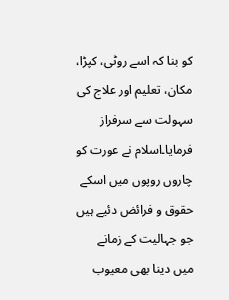کو بنا کہ اسے روٹی، کپڑا، مکان، تعلیم اور علاج کی سہولت سے سرفراز فرمایا۔اسلام نے عورت کو چاروں روپوں میں اسکے حقوق و فرائض دئیے ہیں جو جہالیت کے زمانے میں دینا بھی معیوب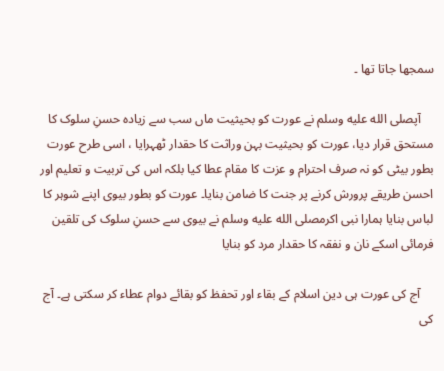سمجھا جاتا تھا ۔

    آپصلى الله عليه وسلم نے عورت کو بحیثیت ماں سب سے زیادہ حسنِ سلوک کا مستحق قرار دیا، عورت کو بحيثيت بہن وراثت کا حقدار ٹھہرایا ، اسی طرح عورت بطور بیٹی کو نہ صرف احترام و عزت کا مقام عطا کیا بلکہ اس کی تربیت و تعلیم اور احسن طریقے پرورش کرنے پر جنت کا ضامن بنایا۔ عورت کو بطور بیوی اپنے شوہر کا لباس بنایا ہمارا نبی اکرمصلى الله عليه وسلم نے بیوی سے حسنِ سلوک کی تلقین فرمائی اسکے نان و نفقہ کا حقدار مرد کو بنایا

    آج کی عورت ہی دین اسلام کے بقاء اور تحفظ کو بقائے دوام عطاء کر سکتی ہے۔ آج کی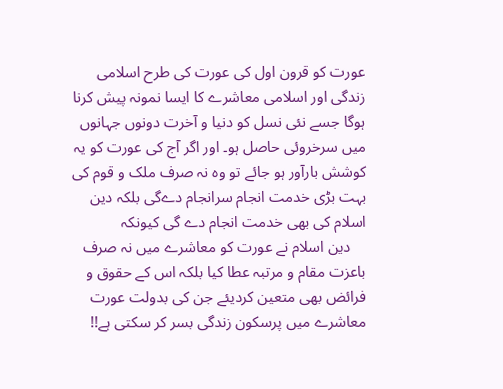عورت کو قرون اول کی عورت کی طرح اسلامی زندگی اور اسلامی معاشرے کا ایسا نمونہ پیش کرنا ہوگا جسے نئی نسل کو دنیا و آخرت دونوں جہانوں میں سرخروئی حاصل ہو۔ اور اگر آج کی عورت کو یہ کوشش بارآور ہو جائے تو وہ نہ صرف ملک و قوم کی بہت بڑی خدمت انجام سرانجام دےگی بلکہ دین اسلام کی بھی خدمت انجام دے گی کیونکہ
    دین اسلام نے عورت کو معاشرے میں نہ صرف باعزت مقام و مرتبہ عطا کیا بلکہ اس کے حقوق و فرائض بھی متعین کردیئے جن کی بدولت عورت معاشرے میں پرسکون زندگی بسر کر سکتی ہے!!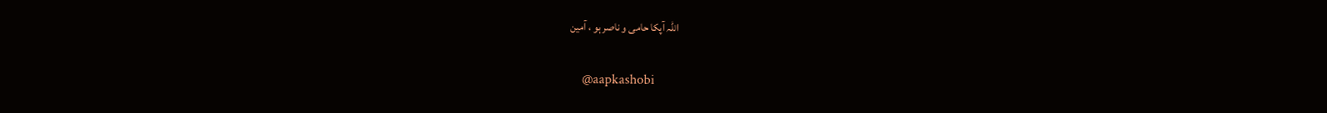اللہ آپکا حامی و ناصر ہو ، آمین

    @aapkashobi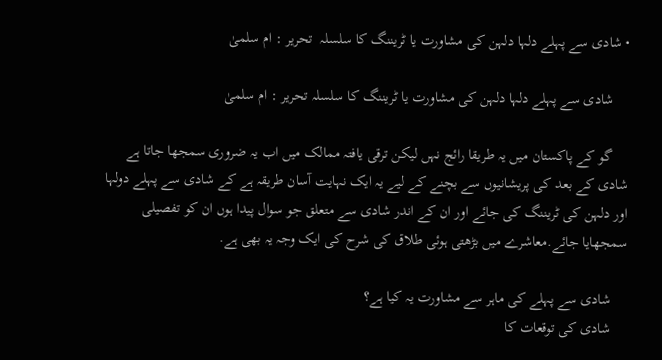• شادی سے پہلے دلہا دلہن کی مشاورت یا ٹریننگ کا سلسلہ  تحریر : ام سلمیٰ

    شادی سے پہلے دلہا دلہن کی مشاورت یا ٹریننگ کا سلسلہ تحریر : ام سلمیٰ

    گو کے پاکستان میں یہ طریقا رائج نہں لیکن ترقی یافتہ ممالک میں اب یہ ضروری سمجھا جاتا ہے شادی کے بعد کی پریشانیوں سے بچنے کے لیے یہ ایک نہایت آسان طریقہ ہے کے شادی سے پہلے دولہا اور دلہن کی ٹریننگ کی جائے اور ان کے اندر شادی سے متعلق جو سوال پیدا ہوں ان کو تفصیلی سمجھایا جائے.معاشرے میں بڑھتی ہوئی طلاق کی شرح کی ایک وجہ یہ بھی ہے.

    شادی سے پہلے کی ماہر سے مشاورت یہ کیا ہے؟
    شادی کی توقعات کا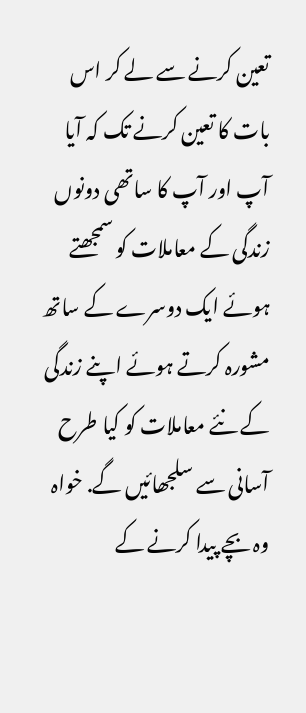تعین کرنے سے لے کر اس بات کا تعین کرنے تک کہ آیا آپ اور آپ کا ساتھی دونوں زندگی کے معاملات کو سمجھتے ہوئے ایک دوسرے کے ساتھ مشورہ کرتے ہوئے اپنے زندگی کے نئے معاملات کو کیا طرح آسانی سے سلجھائیں گے. خواہ وہ بچے پیدا کرنے کے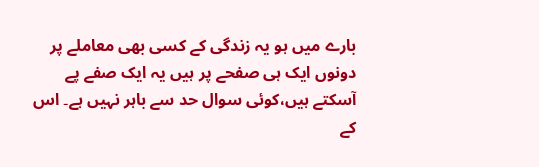بارے میں ہو یہ زندگی کے کسی بھی معاملے پر دونوں ایک ہی صفحے پر ہیں یہ ایک صفے پے آسکتے ہیں،کوئی سوال حد سے باہر نہیں ہے۔ اس کے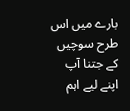بارے میں اس طرح سوچیں کے جتنا آپ اپنے لیے اہم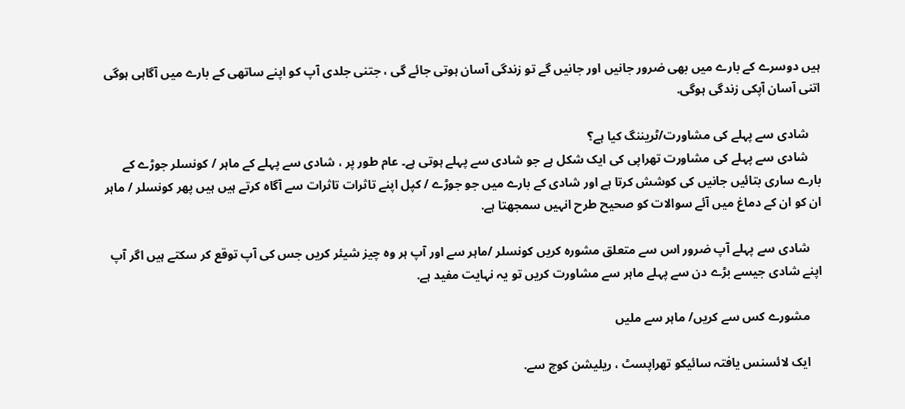ہیں دوسرے کے بارے میں بھی ضرور جانیں اور جانیں گے تو زندگی آسان ہوتی جائے گی ، جتنی جلدی آپ کو اپنے ساتھی کے بارے میں آگاہی ہوگی اتنی آسان آپکی زندگی ہوگی.

    شادی سے پہلے کی مشاورت/ٹریننگ کیا ہے؟
    شادی سے پہلے کی مشاورت تھراپی کی ایک شکل ہے جو شادی سے پہلے ہوتی ہے۔ عام طور پر ، شادی سے پہلے کے ماہر / کونسلر جوڑے کے بارے ساری بتائیں جانیں کی کوشش کرتا ہے اور شادی کے بارے میں جو جوڑے / کپل اپنے تاثرات تاثرات سے آگاہ کرتے ہیں ہیں پھر کونسلر / ماہر ان کو ان کے دماغ میں آئے سوالات کو صحیح طرح انہیں سمجھتا ہے.

    شادی سے پہلے آپ ضرور اس سے متعلق مشورہ کریں کونسلر /ماہر سے اور آپ ہر وہ چیز شیئر کریں جس کی آپ توقع کر سکتے ہیں اگر آپ اپنے شادی جیسے بڑے دن سے پہلے ماہر سے مشاورت کریں تو یہ نہایت مفید ہے.

    مشورے کس سے کریں/ ماہر سے ملیں

    ایک لائسنس یافتہ سائیکو تھراپسٹ ، ریلیشن کوچ سے.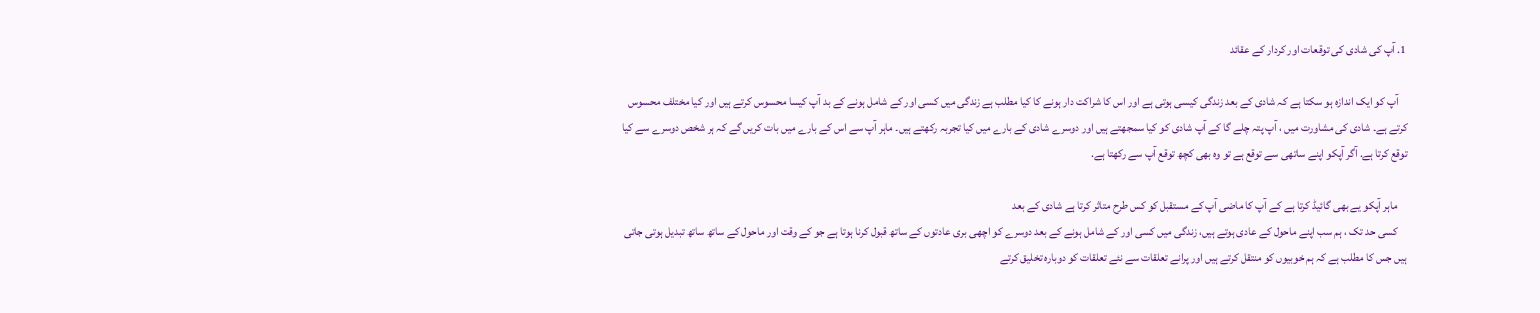1. آپ کی شادی کی توقعات اور کردار کے عقائد

    آپ کو ایک اندازہ ہو سکتا ہے کہ شادی کے بعد زندگی کیسی ہوتی ہے اور اس کا شراکت دار ہونے کا کیا مطلب ہے زندگی میں کسی اور کے شامل ہونے کے بد آپ کیسا محسوس کرتے ہیں اور کیا مختلف محسوس کرتے ہے۔ شادی کی مشاورت میں ، آپ پتہ چلے گا کے آپ شادی کو کیا سمجھتے ہیں اور دوسرے شادی کے بارے میں کیا تجربہ رکھتے ہیں۔ ماہر آپ سے اس کے بارے میں بات کریں گے کہ ہر شخص دوسرے سے کیا توقع کرتا ہے. آگر آپکو اپنے ساتھی سے توقع ہے تو وہ بھی کچھ توقع آپ سے رکھتا ہے.

    ماہر آپکو یے بھی گائیڈ کرتا ہے کے آپ کا ماضی آپ کے مستقبل کو کس طرح متاثر کرتا ہے شادی کے بعد
    کسی حد تک ، ہم سب اپنے ماحول کے عادی ہوتے ہیں، زندگی میں کسی اور کے شامل ہونے کے بعد دوسرے کو اچھی بری عادتوں کے ساتھ قبول کرنا ہوتا ہے جو کے وقت اور ماحول کے ساتھ ساتھ تبدیل ہوتی جاتی ہیں جس کا مطلب ہے کہ ہم خوبیوں کو منتقل کرتے ہیں اور پرانے تعلقات سے نئے تعلقات کو دوبارہ تخلیق کرتے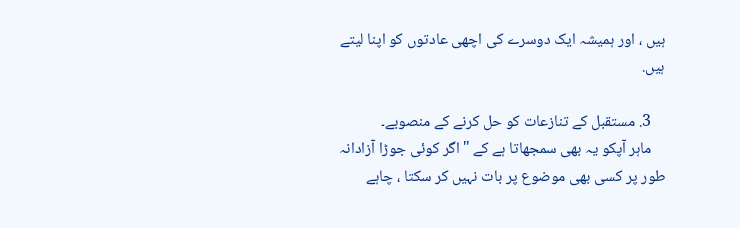ہیں ، اور ہمیشہ ایک دوسرے کی اچھی عادتوں کو اپنا لیتے ہیں.

    3. مستقبل کے تنازعات کو حل کرنے کے منصوبے۔
    ماہر آپکو یہ بھی سمجھاتا ہے کے "اگر کوئی جوڑا آزادانہ طور پر کسی بھی موضوع پر بات نہیں کر سکتا ، چاہے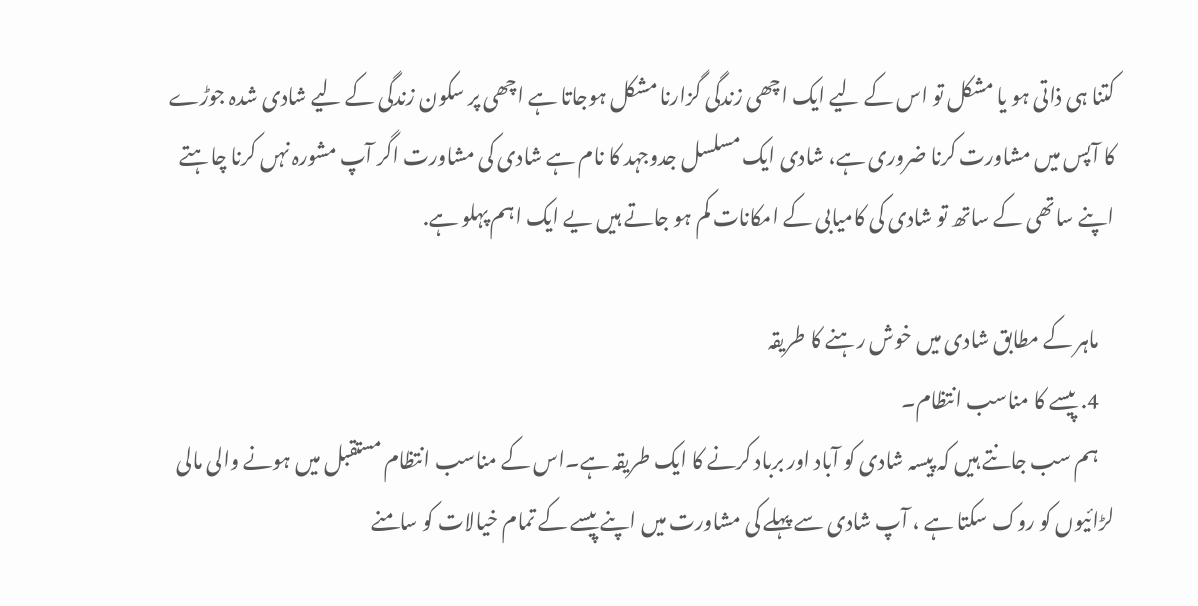کتنا ہی ذاتی ہو یا مشکل تو اس کے لیے ایک اچھی زندگی گزارنا مشکل ہوجاتا ہے اچھی پر سکون زندگی کے لیے شادی شدہ جوڑے کا آپس میں مشاورت کرنا ضروری ہے، شادی ایک مسلسل جدوجہد کا نام ہے شادی کی مشاورت اگر آپ مشورہ نہں کرنا چاہتے اپنے ساتھی کے ساتھ تو شادی کی کامیابی کے امکانات کم ہو جاتے ہیں یے ایک اہم پہلو ہے.

    ماہر کے مطابق شادی میں خوش رہنے کا طریقہ
    4. پیسے کا مناسب انتظام۔
    ہم سب جانتے ہیں کہ پیسہ شادی کو آباد اور برباد کرنے کا ایک طریقہ ہے۔اس کے مناسب انتظام مستقبل میں ہونے والی مالی لڑائیوں کو روک سکتا ہے ، آپ شادی سے پہلے کی مشاورت میں اپنے پیسے کے تمام خیالات کو سامنے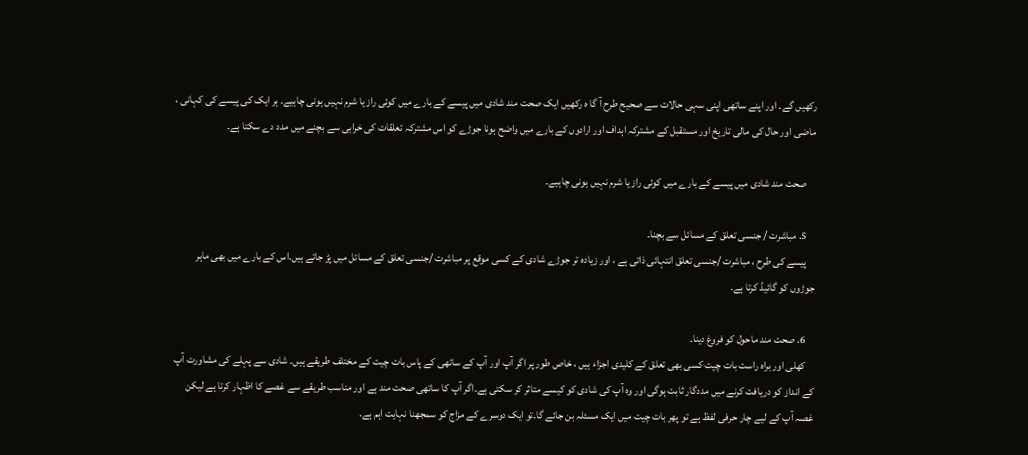رکھیں گے۔ اور اپنے ساتھی اپنی سہی حالات سے صحیح طرح آ گا ه رکھیں ایک صحت مند شادی میں پیسے کے بارے میں کوئی راز یا شرم نہیں ہونی چاہیے۔ ہر ایک کی پیسے کی کہانی ، ماضی اور حال کی مالی تاریخ اور مستقبل کے مشترکہ اہداف اور ارادوں کے بارے میں واضح ہونا جوڑے کو اس مشترکہ تعلقات کی خرابی سے بچنے میں مدد دے سکتا ہے۔

    صحت مند شادی میں پیسے کے بارے میں کوئی راز یا شرم نہیں ہونی چاہیے۔

    5. مباشرت / جنسی تعلق کے مسائل سے بچنا۔
    پیسے کی طرح ، مباشرت /جنسی تعلق انتہائی ذاتی ہے ، اور زیادہ تر جوڑے شادی کے کسی موقع پر مباشرت /جنسی تعلق کے مسائل میں پڑ جاتے ہیں.اس کے بارے میں بھی ماہر جوڑوں کو گائیڈ کرتا ہے.

    6. صحت مند ماحول کو فروغ دینا۔
    کھلی اور براہ راست بات چیت کسی بھی تعلق کے کلیدی اجزاء ہیں ، خاص طور پر اگر آپ اور آپ کے ساتھی کے پاس بات چیت کے مختلف طریقے ہیں۔ شادی سے پہلے کی مشاورت آپ کے انداز کو دریافت کرنے میں مددگار ثابت ہوگی اور وہ آپ کی شادی کو کیسے متاثر کر سکتی ہے۔اگر آپ کا ساتھی صحت مند ہے اور مناسب طریقے سے غصے کا اظہار کرتا ہے لیکن غصہ آپ کے لیے چار حرفی لفظ ہے تو پھر بات چیت میں ایک مسئلہ بن جائے گا۔تو ایک دوسرے کے مزاج کو سمجھنا نہایت اہم ہے.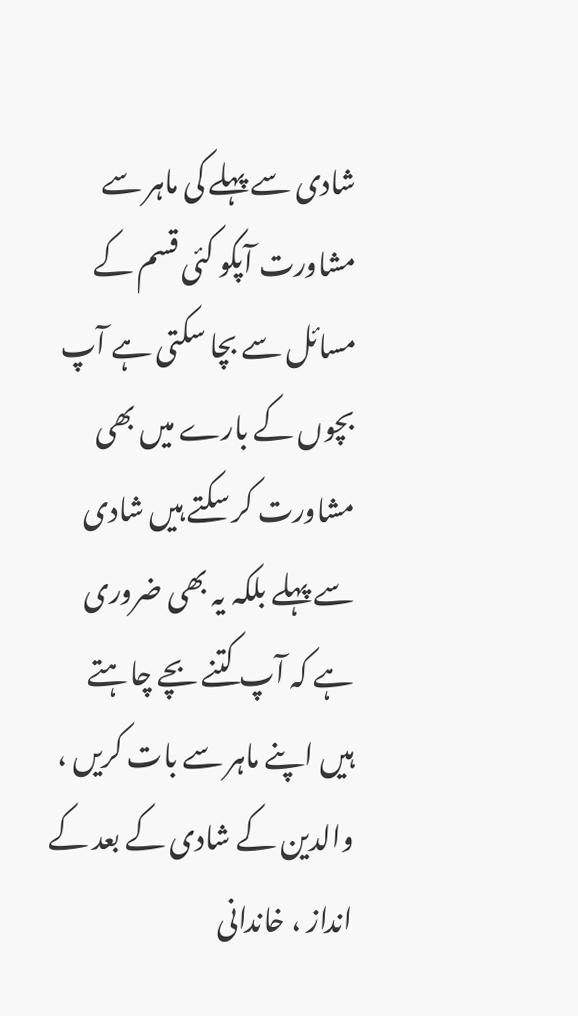شادی سے پہلے کی ماہر سے مشاورت آپکو کئی قسم کے مسائل سے بچا سکتی ہے آپ بچوں کے بارے میں بھی مشاورت کر سکتے ہیں شادی سے پہلے بلکہ یہ بھی ضروری ہے کہ آپ کتنے بچے چاہتے ہیں اپنے ماہر سے بات کریں ، والدین کے شادی کے بعد کے انداز ، خاندانی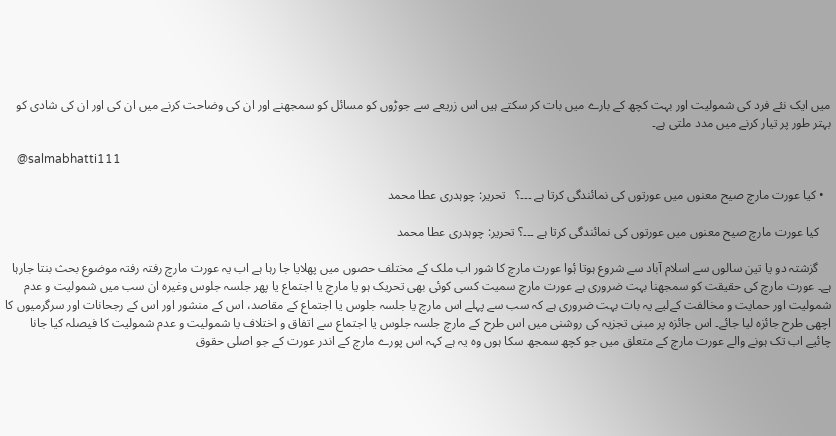میں ایک نئے فرد کی شمولیت اور بہت کچھ کے بارے میں بات کر سکتے ہیں اس زریعے سے جوڑوں کو مسائل کو سمجھنے اور ان کی وضاحت کرنے میں ان کی اور ان کی شادی کو بہتر طور پر تیار کرنے میں مدد ملتی ہے۔

    @salmabhatti111

  • کیا عورت مارچ صیح معنوں میں عورتوں کی نمائندگی کرتا ہے ۔۔۔؟   تحریر: چوہدری عطا محمد

    کیا عورت مارچ صیح معنوں میں عورتوں کی نمائندگی کرتا ہے ۔۔۔؟ تحریر: چوہدری عطا محمد

    گزشتہ دو یا تین سالوں سے اسلام آباد سے شروع ہوتا ۂوا عورت مارچ کا شور اب ملک کے مختلف حصوں میں پھلایا جا رہا ہے اب یہ عورت مارچ رفتہ رفتہ موضوع بحث بنتا جارہا ہے۔ عورت مارچ کی حقیقت کو سمجھنا بہت ضروری ہے عورت مارچ سمیت کسی کوئی بھی تحریک ہو یا مارچ یا اجتماع یا پھر جلسہ جلوس وغیرہ ان سب میں شمولیت و عدم شمولیت اور حمایت و مخالفت کےلیے یہ بات بہت ضروری ہے کہ سب سے پہلے اس مارچ یا جلسہ جلوس یا اجتماع کے مقاصد، اس کے منشور اور اس کے رجحانات اور سرگرمیوں کا اچھی طرح جائزہ لیا جائے۔ اس جائزہ پر مبنی تجزیہ کی روشنی میں اس طرح کے مارچ جلسہ جلوس یا اجتماع سے اتفاق و اختلاف یا شمولیت و عدم شمولیت کا فیصلہ کیا جانا چائیے اب تک ہونے والے عورت مارچ کے متعلق میں جو کچھ سمجھ سکا ہوں وہ یہ ہے کہہ اس پورے مارچ کے اندر عورت کے جو اصلی حقوق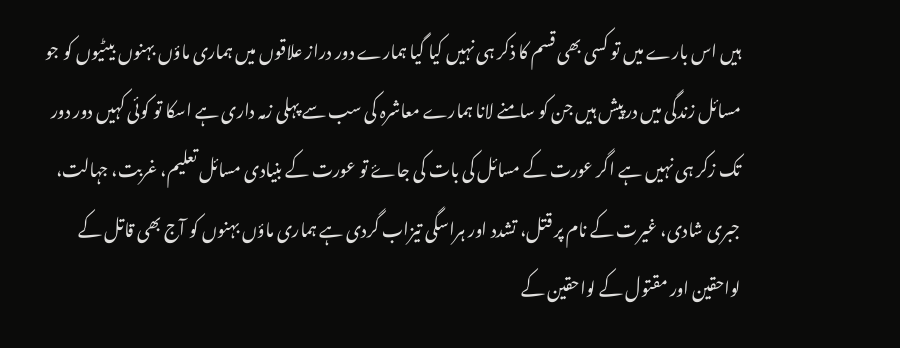ہیں اس بارے میں تو کسی بھی قسم کا ذکر ہی نہیں کیا گیا ہمارے دور دراز علاقوں میں ہماری ماؤں بہنوں بیٹیوں کو جو مسائل زندگی میں درپیش ہیں جن کو سامنے لانا ہمارے معاشرہ کی سب سے پہلی زمہ داری ہے اسکا تو کوئی کہیں دور دور تک زکر ہی نہیں ہے اگر عورت کے مسائل کی بات کی جاۓ تو عورت کے بنیادی مسائل تعلیم، غربت، جہالت، جبری شادی، غیرت کے نام پر قتل، تشدد اور ہراسگی تیزاب گردی ہے ہماری ماؤں بہنوں کو آج بھی قاتل کے لواحقین اور مقتول کے لواحقین کے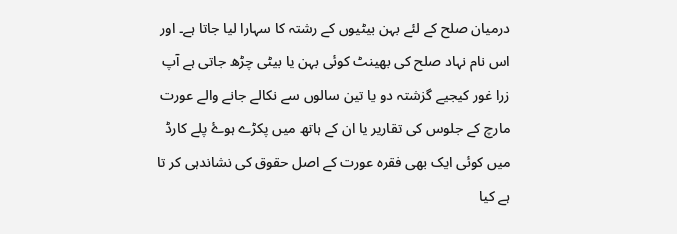درمیان صلح کے لئے بہن بیٹیوں کے رشتہ کا سہارا لیا جاتا ہے۔ اور اس نام نہاد صلح کی بھینٹ کوئی بہن یا بیٹی چڑھ جاتی ہے آپ زرا غور کیجیے گزشتہ دو یا تین سالوں سے نکالے جانے والے عورت مارچ کے جلوس کی تقاریر یا ان کے ہاتھ میں پکڑے ہوۓ پلے کارڈ میں کوئی ایک بھی فقرہ عورت کے اصل حقوق کی نشاندہی کر تا ہے کیا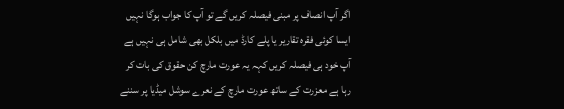اگر آپ انصاف پر مبنی فیصلہ کریں گے تو آپ کا جواب ہوگا نہیں ایسا کوئی فقرہ تقاریر یا پلے کارڈ میں بلکل بھی شامل ہی نہیں ہے آپ خود ہی فیصلہ کریں کہہ یہ عورت مارچ کن حقوق کی بات کر رہا ہے معزرت کے ساتھ عورت مارچ کے نعرے سوشل میڈیا پر سننے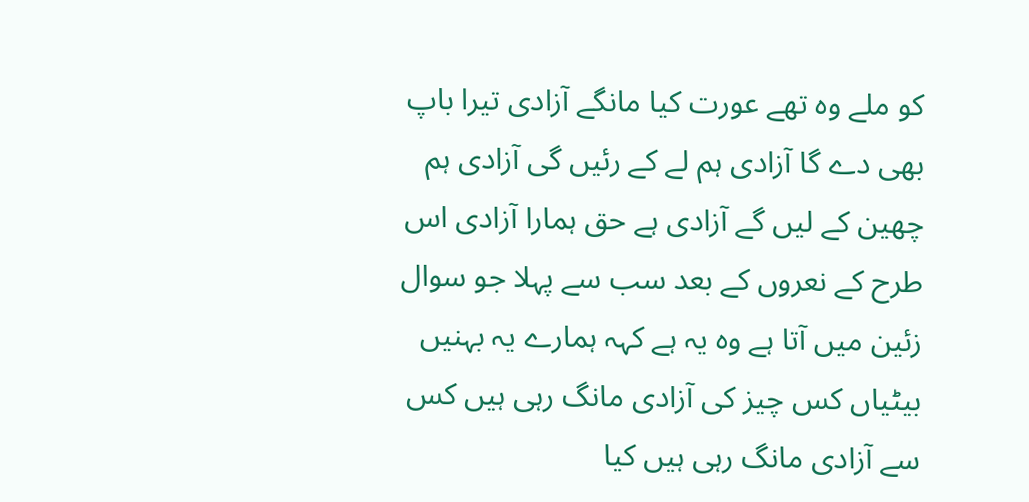کو ملے وہ تھے عورت کیا مانگے آزادی تیرا باپ بھی دے گا آزادی ہم لے کے رئیں گی آزادی ہم چھین کے لیں گے آزادی ہے حق ہمارا آزادی اس طرح کے نعروں کے بعد سب سے پہلا جو سوال زئین میں آتا ہے وہ یہ ہے کہہ ہمارے یہ بہنیں بیٹیاں کس چیز کی آزادی مانگ رہی ہیں کس سے آزادی مانگ رہی ہیں کیا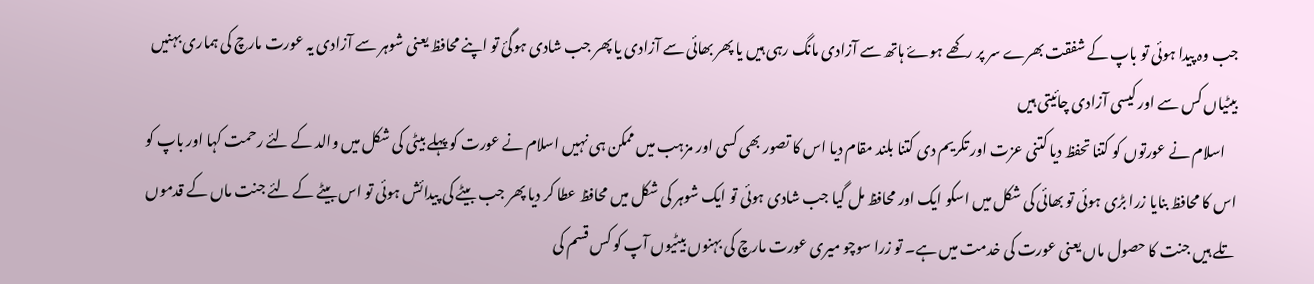جب وہ پیدا ہوئی تو باپ کے شفقت بھرے سر پر رکھے ہوۓ ہاتھ سے آزادی مانگ رہی ہیں یا پھر بھائی سے آزادی یا پھر جب شادی ہوگئ تو اپنے محافظ یعنی شوہر سے آزادی یہ عورت مارچ کی ہماری بہنیں بیٹیاں کس سے اور کیسی آزادی چائیتی ہیں
    اسلام نے عورتوں کو کتنا تحفظ دیا کتنی عزت اور تکریم دی کتنا بلند مقام دیا اس کا تصور بھی کسی اور مزہب میں ممکن ہی نہیں اسلام نے عورت کو پہلے بیٹی کی شکل میں والد کے لئے رحمت کہا اور باپ کو اس کا محافظ بنایا زرا بڑی ہوئی تو بھائی کی شکل میں اسکو ایک اور محافظ مل گیا جب شادی ہوئی تو ایک شوہر کی شکل میں محافظ عطا کر دیا پھر جب بیٹے کی پیدائش ہوئی تو اس بیٹے کے لئے جنت ماں کے قدموں تلے ہیں جنت کا حصول ماں یعنی عورت کی خدمت میں ہے۔ تو زرا سوچو میری عورت مارچ کی بہنوں بیٹیوں آپ کو کس قسم کی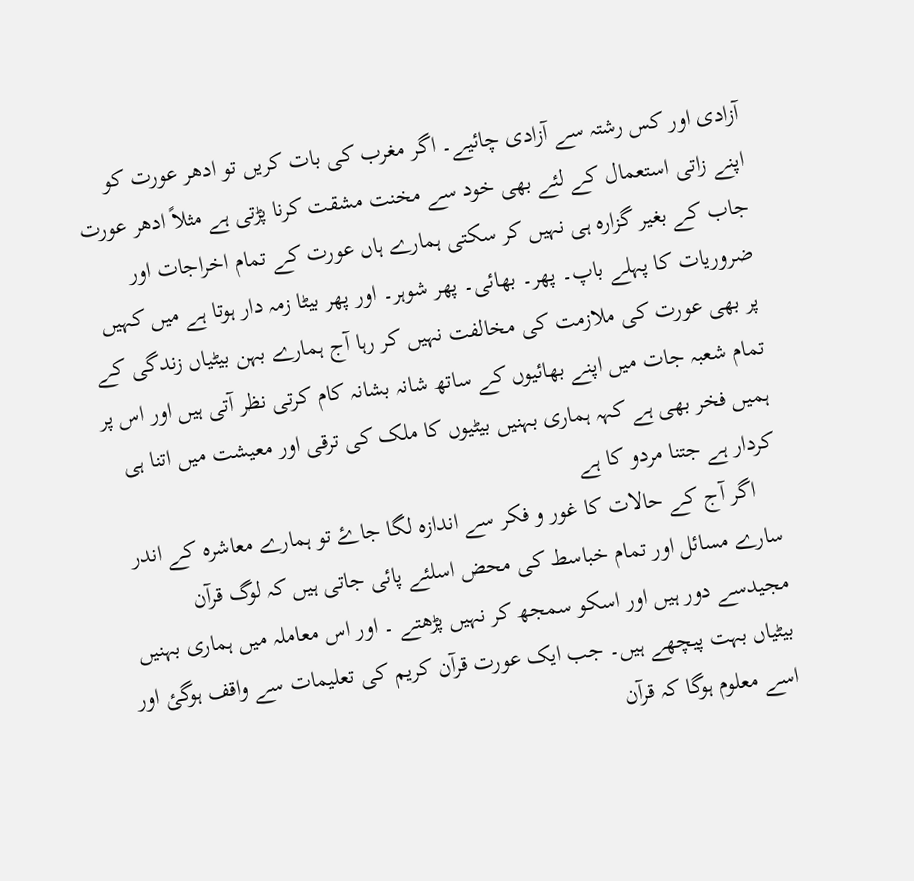آزادی اور کس رشتہ سے آزادی چائیے۔ اگر مغرب کی بات کریں تو ادھر عورت کو اپنے زاتی استعمال کے لئے بھی خود سے مخنت مشقت کرنا پڑتی ہے مثلاً ادھر عورت جاب کے بغیر گزارہ ہی نہیں کر سکتی ہمارے ہاں عورت کے تمام اخراجات اور ضروریات کا پہلے باپ۔ پھر۔ بھائی۔ پھر شوہر۔ اور پھر بیٹا زمہ دار ہوتا ہے میں کہیں پر بھی عورت کی ملازمت کی مخالفت نہیں کر رہا آج ہمارے بہن بیٹیاں زندگی کے تمام شعبہ جات میں اپنے بھائیوں کے ساتھ شانہ بشانہ کام کرتی نظر آتی ہیں اور اس پر ہمیں فخر بھی ہے کہہ ہماری بہنیں بیٹیوں کا ملک کی ترقی اور معیشت میں اتنا ہی کردار ہے جتنا مردو کا ہے
    اگر آج کے حالات کا غور و فکر سے اندازہ لگا جاۓ تو ہمارے معاشرہ کے اندر سارے مسائل اور تمام خباسط کی محض اسلئے پائی جاتی ہیں کہ لوگ قرآن مجیدسے دور ہیں اور اسکو سمجھ کر نہیں پڑھتے ۔ اور اس معاملہ میں ہماری بہنیں بیٹیاں بہت پیچھے ہیں۔ جب ایک عورت قرآن کریم کی تعلیمات سے واقف ہوگئ اور اسے معلوم ہوگا کہ قرآن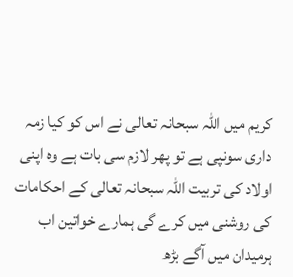کریم میں اللہ سبحانہ تعالی نے اس کو کیا زمہ داری سونپی ہے تو پھر لازم سی بات ہے وہ اپنی اولاد کی تربیت اللہ سبحانہ تعالی کے احکامات کی روشنی میں کرے گی ہمارے خواتین اب ہرمیدان میں آگے بڑھ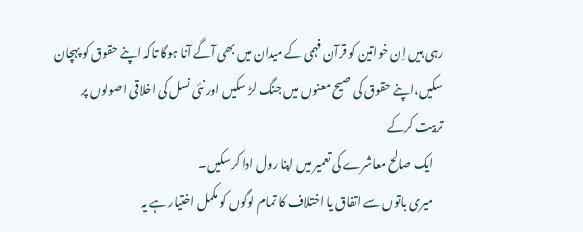رہی ہیں اِن خواتین کو قرآن فہمی کے میدان میں بھی آگے آنا ہوگا تاکہ اپنے حقوق کو پہچان سکیں،اپنے حقوق کی صیح معنوں میں جنگ لڑ سکیں اور نئی نسل کی اخلاقی اصولوں پر تربیت کرکے
    ایک صالح معاشرے کی تعمیر میں اپنا رول ادا کرسکیں۔
    میری باتوں سے اتفاق یا اختلاف کا تمام لوگوں کو مکمل اختیار ہے یہ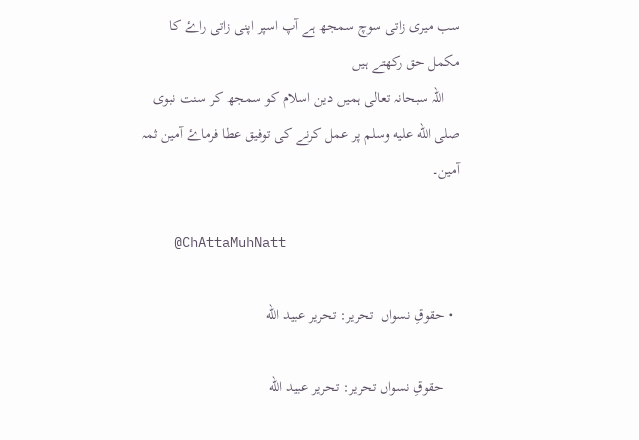سب میری زاتی سوچ سمجھ ہے آپ اسپر اپنی زاتی راۓ کا مکمل حق رکھتے ہیں
    اللہ سبحانہ تعالی ہمیں دین اسلام کو سمجھ کر سنت نبوی صلى الله عليه وسلم پر عمل کرنے کی توفیق عطا فرماۓ آمین ثمہ آمین۔

    @ChAttaMuhNatt

  • حقوقِ نسواں  تحریر: تحریر عبید الله

    حقوقِ نسواں تحریر: تحریر عبید الله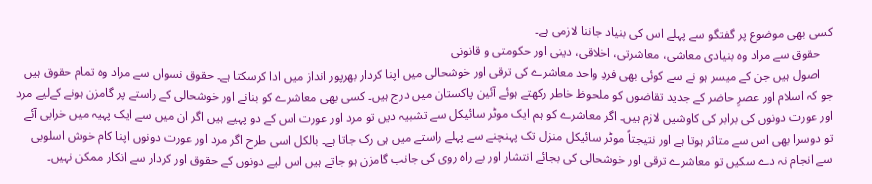کسی بھی موضوع پر گفتگو سے پہلے اس کی بنیاد جاننا لازمی ہے۔
    حقوق سے مراد وہ بنیادی معاشی، معاشرتی، اخلاقی، دینی اور حکومتی و قانونی
    اصول ہیں جن کے میسر ہو نے سے کوئی بھی فردِ واحد معاشرے کی ترقی اور خوشحالی میں اپنا کردار بھرپور انداز میں ادا کرسکتا ہے۔ حقوق نسواں سے مراد وہ تمام حقوق ہیں جو کہ اسلام اور عصرِ حاضر کے جدید تقاضوں کو ملحوظ خاطر رکھتے ہوئے آئین پاکستان میں درج ہیں۔ کسی بھی معاشرے کو بنانے اور خوشحالی کے راستے پر گامزن ہونے کےلیے مرد اور عورت دونوں کی برابر کی کاوشیں لازم ہیں۔ اگر معاشرے کو ہم ایک موٹر سائیکل سے تشبیہ دیں تو مرد اور عورت اس کے دو پہیے ہیں اگر ان میں سے ایک پہیہ میں خرابی آئے تو دوسرا بھی اس سے متاثر ہوتا ہے اور نتیجتاً موٹر سائیکل منزل تک پہنچنے سے پہلے راستے میں ہی رک جاتا ہے۔ بالکل اسی طرح اگر مرد اور عورت دونوں اپنا کام خوش اسلوبی سے انجام نہ دے سکیں تو معاشرے ترقی اور خوشحالی کی بجائے انتشار اور بے راہ روی کی جانب گامزن ہو جاتے ہیں اس لیے دونوں کے حقوق اور کردار سے انکار ممکن نہیں۔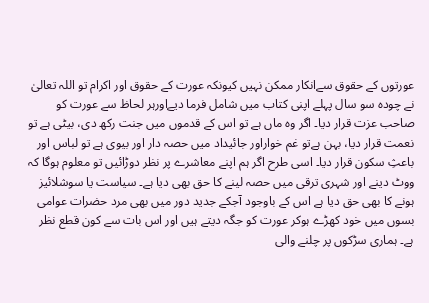عورتوں کے حقوق سےانکار ممکن نہیں کیونکہ عورت کے حقوق اور اکرام تو اللہ تعالیٰ نے چودہ سو سال پہلے اپنی کتاب میں شامل فرما دیےاورہر لحاظ سے عورت کو صاحب عزت قرار دیا۔ اگر وہ ماں ہے تو اس کے قدموں میں جنت رکھ دی، بیٹی ہے تو نعمت قرار دیا، بہن ہےتو غم خواراور جائیداد میں حصہ دار اور بیوی ہے تو لباس اور باعثِ سکون قرار دیا۔ اسی طرح اگر ہم اپنے معاشرے پر نظر دوڑائیں تو معلوم ہوگا کہ ووٹ دینے اور شہری ترقی میں حصہ لینے کا حق بھی دیا ہے۔ سیاست یا سوشلائیز ہونے کا بھی حق دیا ہے اس کے باوجود آجکے جدید دور میں بھی مرد حضرات عوامی بسوں میں خود کھڑے ہوکر عورت کو جگہ دیتے ہیں اور اس بات سے کون قطع نظر ہے۔ ہماری سڑکوں پر چلنے والی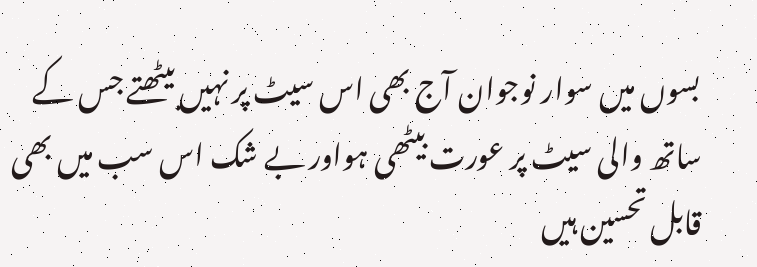بسوں میں سوار نوجوان آج بھی اس سیٹ پر نہیں بیٹھتے جس کے ساتھ والی سیٹ پر عورت بیٹھی ہواور بے شک اس سب میں بھی قابل تحسین ہیں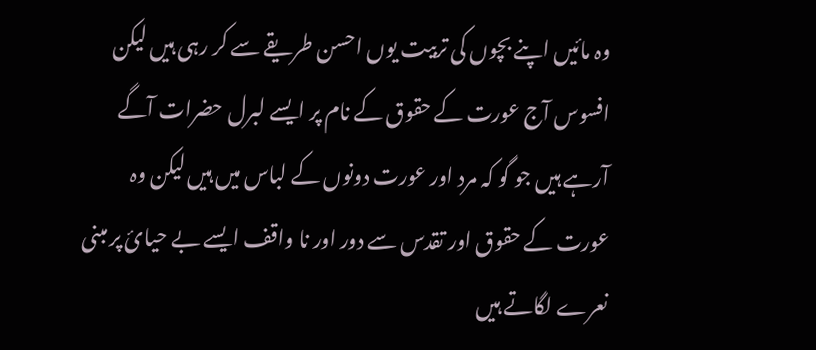وہ مائیں اپنے بچوں کی تربیت یوں احسن طریقے سے کر رہی ہیں لیکن افسوس آج عورت کے حقوق کے نام پر ایسے لبرل حضرات آگے آرہے ہیں جو گو کہ مرد اور عورت دونوں کے لباس میں ہیں لیکن وہ عورت کے حقوق اور تقدس سے دور اور نا واقف ایسے بے حیائ پر مبنی نعرے لگاتے ہیں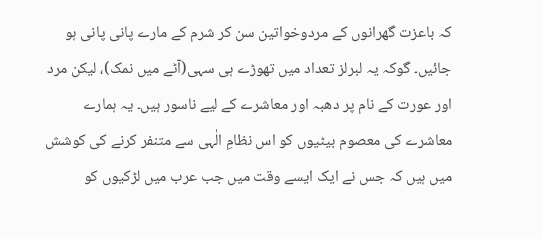کہ باعزت گھرانوں کے مردوخواتین سن کر شرم کے مارے پانی پانی ہو جائیں۔ گوکہ یہ لبرلز تعداد میں تھوڑے ہی سہی(آٹے میں نمک)، لیکن مرد اور عورت کے نام پر دھبہ اور معاشرے کے لیے ناسور ہیں۔ یہ ہمارے معاشرے کی معصوم بیٹیوں کو اس نظامِ الٰہی سے متنفر کرنے کی کوشش میں ہیں کہ جس نے ایک ایسے وقت میں جب عرب میں لڑکیوں کو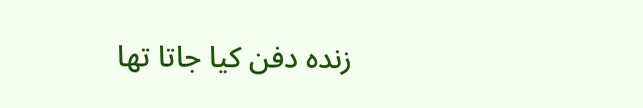زندہ دفن کیا جاتا تھا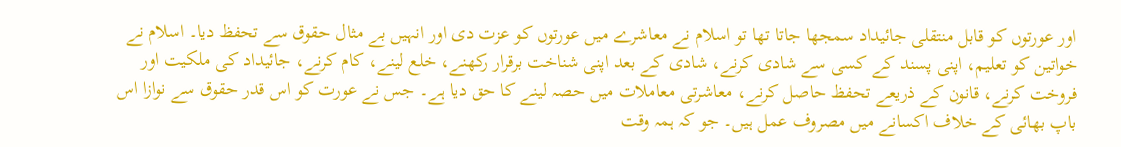اور عورتوں کو قابل منتقلی جائیداد سمجھا جاتا تھا تو اسلام نے معاشرے میں عورتوں کو عزت دی اور انہیں بے مثال حقوق سے تحفظ دیا۔ اسلام نے خواتین کو تعلیم، اپنی پسند کے کسی سے شادی کرنے، شادی کے بعد اپنی شناخت برقرار رکھنے، خلع لینے، کام کرنے، جائیداد کی ملکیت اور فروخت کرنے، قانون کے ذریعے تحفظ حاصل کرنے، معاشرتی معاملات میں حصہ لینے کا حق دیا ہے۔ جس نے عورت کو اس قدر حقوق سے نوازا اس باپ بھائی کے خلاف اکسانے میں مصروف عمل ہیں۔ جو کہ ہمہ وقت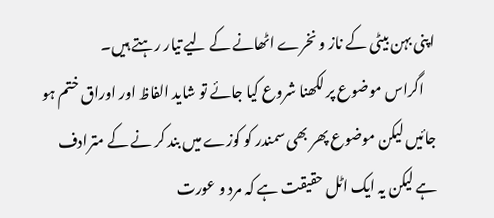اپنی بہن بیٹی کے ناز و نخرے اٹھانے کے لیے تیار رہتے ہیں۔
    اگراس موضوع پر لکھنا شروع کیا جائے تو شاید الفاظ اور اوراق ختم ہو جائیں لیکن موضوع پھر بھی سمندر کو کوزے میں بند کر نے کے مترادف ہے لیکن یہ ایک اٹل حقیقت ہے کہ مرد و عورت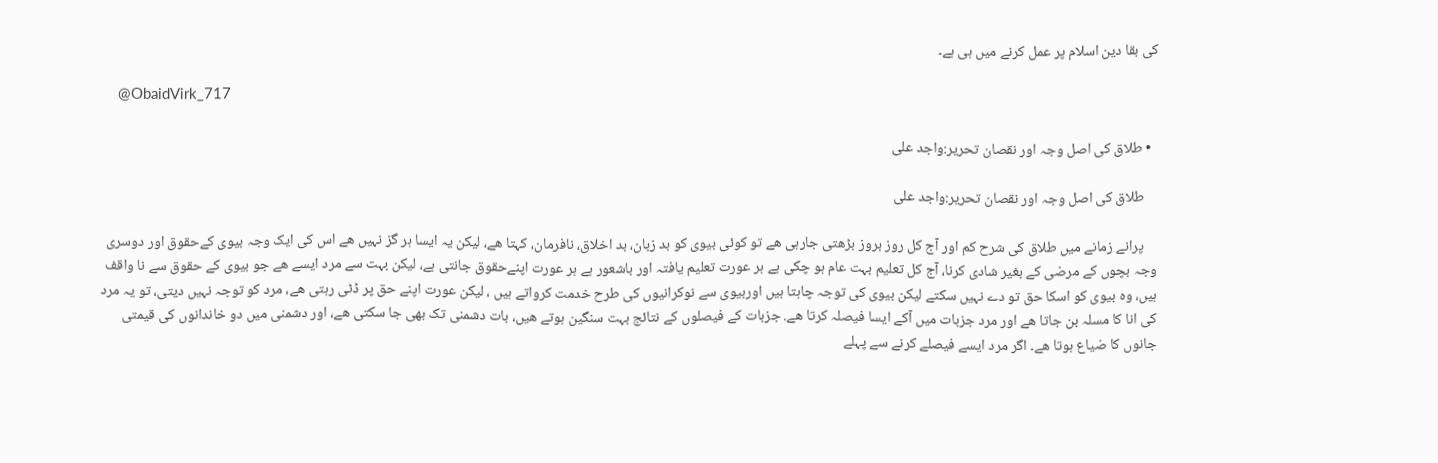کی بقا دین اسلام پر عمل کرنے میں ہی ہے۔

    @ObaidVirk_717

  • طلاق کی اصل وجہ اور نقصان تحریر:واجد علی

    طلاق کی اصل وجہ اور نقصان تحریر:واجد علی

    پرانے زمانے میں طلاق کی شرح کم اور آج کل روز بروز بڑھتی جارہی ھے تو کوئی بیوی کو بد زبان، بد اخلاق، نافرمان، کہتا ھے، لیکن یہ ایسا ہر گز نہیں ھے اس کی ایک وجہ بیوی کےحقوق اور دوسری وجہ بچوں کے مرضی کے بغیر شادی کرنا، آج کل تعلیم بہت عام ہو چکی ہے ہر عورت تعلیم یافتہ اور باشعور ہے ہر عورت اپنےحقوق جانتی ہے، لیکن بہت سے مرد ایسے ھے جو بیوی کے حقوق سے نا واقف ہیں، وہ بیوی کو اسکا حق تو دے نہیں سکتے لیکن بیوی کی توجہ چاہتا ہیں اوربیوی سے نوکرانیوں کی طرح خدمت کرواتے ہیں ، لیکن عورت اپنے حق پر ڈٹی رہتی ھے، مرد کو توجہ نہیں دیتی، تو یہ مرد کی انا کا مسلہ بن جاتا ھے اور مرد جزبات میں آکے ایسا فیصلہ کرتا ھے. جزبات کے فیصلوں کے نتائج بہت سنگین ہوتے ھیں، بات دشمنی تک بھی جا سکتی ھے، اور دشمنی میں دو خاندانوں کی قیمتی جانوں کا ضیاع ہوتا ھے۔ اگر مرد ایسے فیصلے کرنے سے پہلے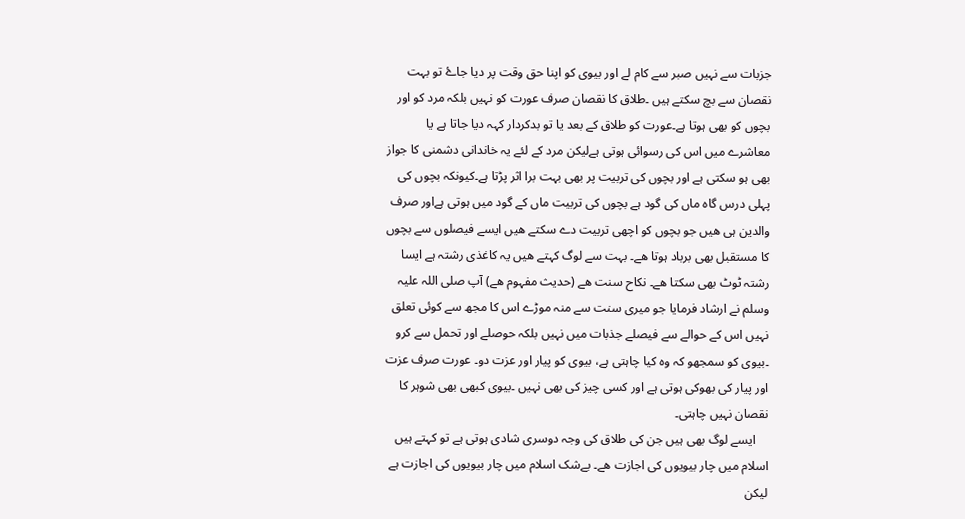جزبات سے نہیں صبر سے کام لے اور بیوی کو اپنا حق وقت پر دیا جاۓ تو بہت نقصان سے بچ سکتے ہیں ۔طلاق کا نقصان صرف عورت کو نہیں بلکہ مرد کو اور بچوں کو بھی ہوتا ہے۔عورت کو طلاق کے بعد یا تو بدکردار کہہ دیا جاتا ہے یا معاشرے میں اس کی رسوائی ہوتی ہےلیکن مرد کے لئے یہ خاندانی دشمنی کا جواز بھی ہو سکتی ہے اور بچوں کی تربیت پر بھی بہت برا اثر پڑتا ہے۔کیونکہ بچوں کی پہلی درس گاہ ماں کی گود ہے بچوں کی تربیت ماں کے گود میں ہوتی ہےاور صرف والدین ہی ھیں جو بچوں کو اچھی تربیت دے سکتے ھیں ایسے فیصلوں سے بچوں کا مستقبل بھی برباد ہوتا ھے۔ بہت سے لوگ کہتے ھیں یہ کاغذی رشتہ ہے ایسا رشتہ ٹوٹ بھی سکتا ھے۔ نکاح سنت ھے (حدیث مفہوم ھے) آپ صلی اللہ علیہ وسلم نے ارشاد فرمایا جو میری سنت سے منہ موڑے اس کا مجھ سے کوئی تعلق نہیں اس کے حوالے سے فیصلے جذبات میں نہیں بلکہ حوصلے اور تحمل سے کرو ۔بیوی کو سمجھو کہ وہ کیا چاہتی ہے، بیوی کو پیار اور عزت دو۔ عورت صرف عزت اور پیار کی بھوکی ہوتی ہے اور کسی چیز کی بھی نہیں ۔بیوی کبھی بھی شوہر کا نقصان نہیں چاہتی۔
    ایسے لوگ بھی ہیں جن کی طلاق کی وجہ دوسری شادی ہوتی ہے تو کہتے ہیں اسلام میں چار بیویوں کی اجازت ھے۔ بےشک اسلام میں چار بیویوں کی اجازت ہے لیکن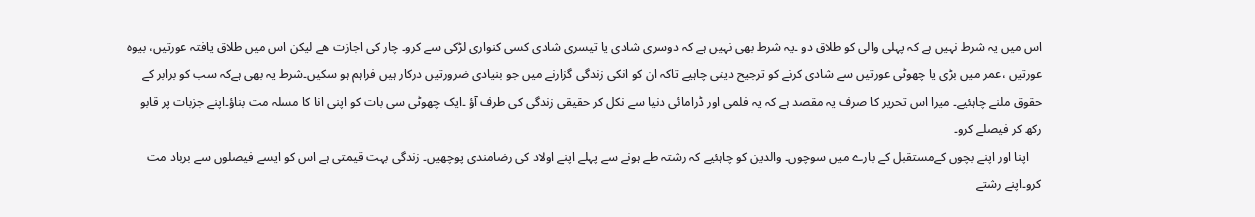اس میں یہ شرط نہیں ہے کہ پہلی والی کو طلاق دو ۔یہ شرط بھی نہیں ہے کہ دوسری شادی یا تیسری شادی کسی کنواری لڑکی سے کرو۔ چار کی اجازت ھے لیکن اس میں طلاق یافتہ عورتیں، بیوہ عورتیں ،عمر میں بڑی یا چھوٹی عورتیں سے شادی کرنے کو ترجیح دینی چاہیے تاکہ ان کو انکی زندگی گزارنے میں جو بنیادی ضرورتیں درکار ہیں فراہم ہو سکیں۔شرط یہ بھی ہےکہ سب کو برابر کے حقوق ملنے چاہئیے۔ میرا اس تحریر کا صرف یہ مقصد ہے کہ یہ فلمی اور ڈرامائی دنیا سے نکل کر حقیقی زندگی کی طرف آؤ ۔ایک چھوٹی سی بات کو اپنی انا کا مسلہ مت بناؤ۔اپنے جزبات پر قابو رکھ کر فیصلے کرو۔
    اپنا اور اپنے بچوں کےمستقبل کے بارے میں سوچوں۔ والدین کو چاہئیے کہ رشتہ طے ہونے سے پہلے اپنے اولاد کی رضامندی پوچھیں۔ زندگی بہت قیمتی ہے اس کو ایسے فیصلوں سے برباد مت کرو۔اپنے رشتے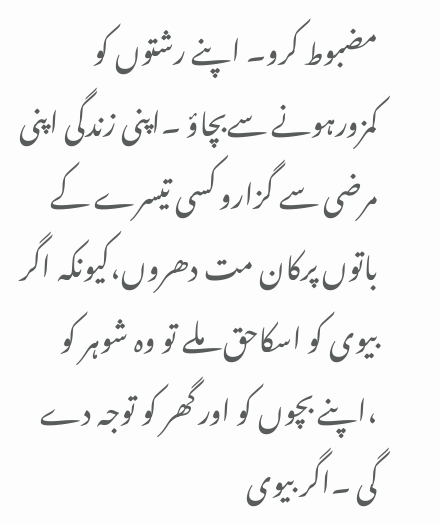مضبوط کرو۔ اپنے رشتوں کو کمزورہونے سےبچاؤ ۔اپنی زندگی اپنی مرضی سے گزارو کسی تیسرے کے باتوں پرکان مت دھروں،کیونکہ اگر بیوی کو اسکاحق ملے تو وہ شوہر کو ،اپنے بچوں کو اور گھر کو توجہ دے گی ۔اگر بیوی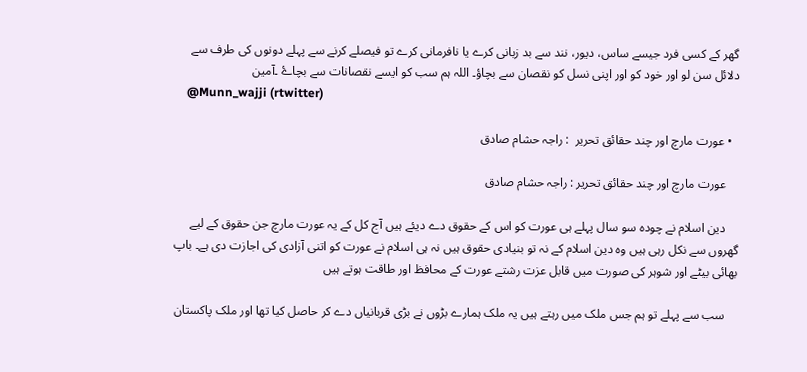گھر کے کسی فرد جیسے ساس، دیور، نند سے بد زبانی کرے یا نافرمانی کرے تو فیصلے کرنے سے پہلے دونوں کی طرف سے دلائل سن لو اور خود کو اور اپنی نسل کو نقصان سے بچاؤ۔ اللہ ہم سب کو ایسے نقصانات سے بچاۓ ۔آمین
    @Munn_wajji (rtwitter)

  • عورت مارچ اور چند حقائق تحریر  : راجہ حشام صادق

    عورت مارچ اور چند حقائق تحریر : راجہ حشام صادق

    دین اسلام نے چودہ سو سال پہلے ہی عورت کو اس کے حقوق دے دیئے ہیں آج کل کے یہ عورت مارچ جن حقوق کے لیے گھروں سے نکل رہی ہیں وہ دین اسلام کے نہ تو بنیادی حقوق ہیں نہ ہی اسلام نے عورت کو اتنی آزادی کی اجازت دی ہے۔ باپ بھائی بیٹے اور شوہر کی صورت میں قابل عزت رشتے عورت کے محافظ اور طاقت ہوتے ہیں

    سب سے پہلے تو ہم جس ملک میں رہتے ہیں یہ ملک ہمارے بڑوں نے بڑی قربانیاں دے کر حاصل کیا تھا اور ملک پاکستان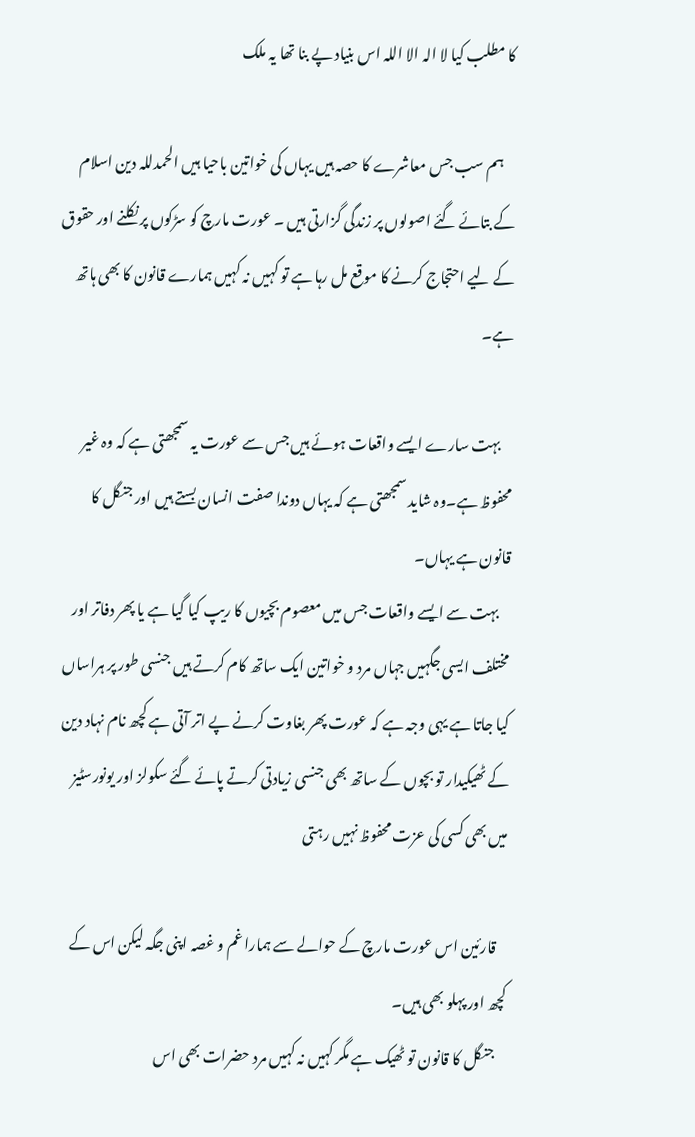کا مطلب کیا لا الہ الا اللہ اس بنیاد پے بنا تھا یہ ملک

    ہم سب جس معاشرے کا حصہ ہیں یہاں کی خواتین باحیا ہیں الحمدللہ دین اسلام کے بتائے گئے اصولوں پر زندگی گزارتی ہیں ۔ عورت مارچ کو سڑکوں پر نکلنے اور حقوق کے لیے احتجاج کرنے کا موقع مل رہا ہے تو کہیں نہ کہیں ہمارے قانون کا بھی ہاتھ ہے۔

    بہت سارے ایسے واقعات ہوئے ہیں جس سے عورت یہ سمجھتی ہے کہ وہ غیر محفوظ ہے۔وہ شاید سمجھتی ہے کہ یہاں دوندا صفت انسان بستے ہیں اور جنگل کا قانون ہے یہاں۔
    بہت سے ایسے واقعات جس میں معصوم بچیوں کا ریپ کیا گیا ہے یا پھر دفاتر اور مختلف ایسی جگہیں جہاں مرد و خواتین ایک ساتھ کام کرتے ہیں جنسی طور پر ہراساں کیا جاتا ہے یہی وجہ ہے کہ عورت پھر بغاوت کرنے پے اتر آتی ہے کچھ نام نہاد دین کے ٹھیکیدار تو بچوں کے ساتھ بھی جنسی زیادتی کرتے پائے گئے سکولز اور یونورسٹیز میں بھی کسی کی عزت محفوظ نہیں رہتی

    قارئین اس عورت مارچ کے حوالے سے ہمارا غم و غصہ اپنی جگہ لیکن اس کے کچھ اور پہلو بھی ہیں۔
    جنگل کا قانون تو ٹھیک ہے مگر کہیں نہ کہیں مرد حضرات بھی اس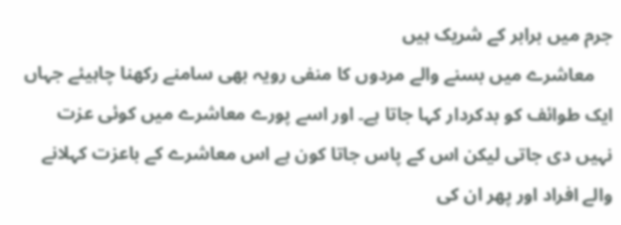جرم میں برابر کے شریک ہیں
    معاشرے میں بسنے والے مردوں کا منفی رویہ بھی سامنے رکھنا چاہیئے جہاں ایک طوائف کو بدکردار کہا جاتا ہے۔ اور اسے پورے معاشرے میں کوئی عزت نہیں دی جاتی لیکن اس کے پاس جاتا کون ہے اس معاشرے کے باعزت کہلانے والے افراد اور پھر ان کی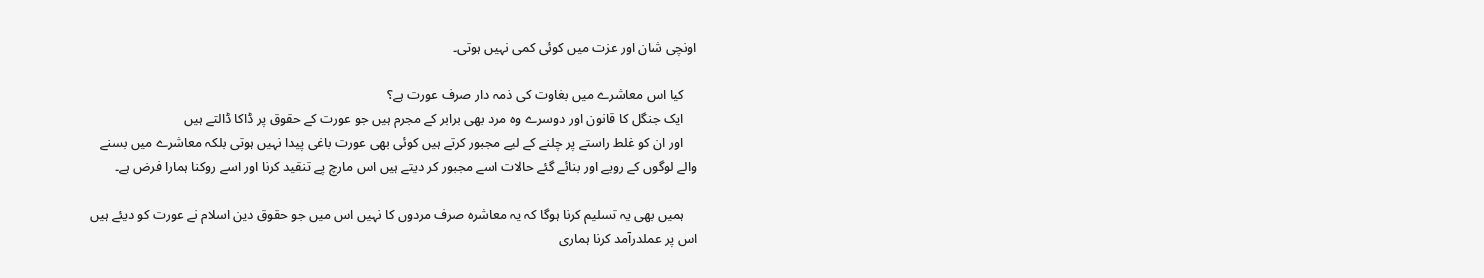اونچی شان اور عزت میں کوئی کمی نہیں ہوتی۔

    کیا اس معاشرے میں بغاوت کی ذمہ دار صرف عورت ہے؟
    ایک جنگل کا قانون اور دوسرے وہ مرد بھی برابر کے مجرم ہیں جو عورت کے حقوق پر ڈاکا ڈالتے ہیں
    اور ان کو غلط راستے پر چلنے کے لیے مجبور کرتے ہیں کوئی بھی عورت باغی پیدا نہیں ہوتی بلکہ معاشرے میں بسنے والے لوگوں کے رویے اور بنائے گئے حالات اسے مجبور کر دیتے ہیں اس مارچ پے تنقید کرنا اور اسے روکنا ہمارا فرض ہے۔

    ہمیں بھی یہ تسلیم کرنا ہوگا کہ یہ معاشرہ صرف مردوں کا نہیں اس میں جو حقوق دین اسلام نے عورت کو دیئے ہیں اس پر عملدرآمد کرنا ہماری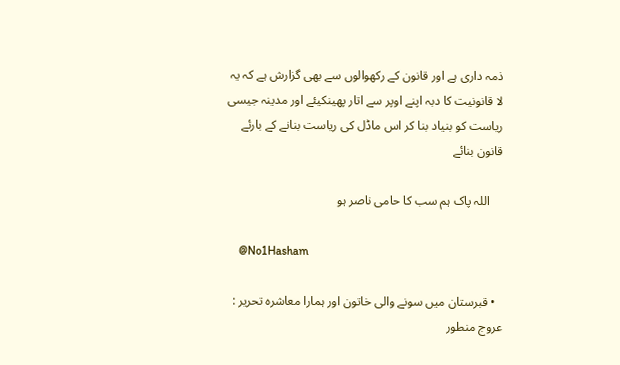ذمہ داری ہے اور قانون کے رکھوالوں سے بھی گزارش ہے کہ یہ لا قانونیت کا دبہ اپنے اوپر سے اتار پھینکیئے اور مدینہ جیسی ریاست کو بنیاد بنا کر اس ماڈل کی ریاست بنانے کے بارئے قانون بنائے

    اللہ پاک ہم سب کا حامی ناصر ہو

    @No1Hasham

  • قبرستان میں سونے والی خاتون اور ہمارا معاشرہ تحریر : عروج منطور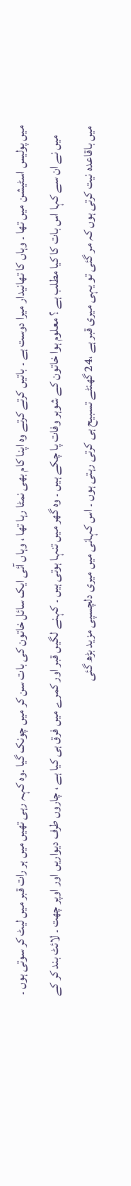میں پولیس اسٹیشن میں تھا ۔ وہاں کا تھانیدار میرا دوست ہے ۔ باتیں کرتے کرتے وہ اپنا کام بھی نمٹا رہا تھا ، وہاں آئی ایک سائل خاتون کی بات سن کر میں چونک گیا ۔وہ کہہ رہی تھیں میں ہر رات قبر میں لیٹ کر سوتی ہوں ۔
    میں نے ان سے کہا اس بات کا کیا مطلب ہے ؟ معلوم ہوا خاتون کے شوہر وفات پا چکے ہیں ۔ وہ گھر میں تنہا ہوتی ہیں ۔ کہنے لگیں قبر اور کمرے میں فرق ہی کیا ہے ، چاروں طرف دیواریں اور اوپر چھت ۔ لائٹ بند کر کے میں باقاعدہ نیت کرتی ہوں کہ مر گئی تو یہی میری قبر ہے ،24 گھنٹے تسبیح ہی کرتی رہتی ہوں ۔ اس کہانی میں میری دلچسپی مزید بڑھ گئی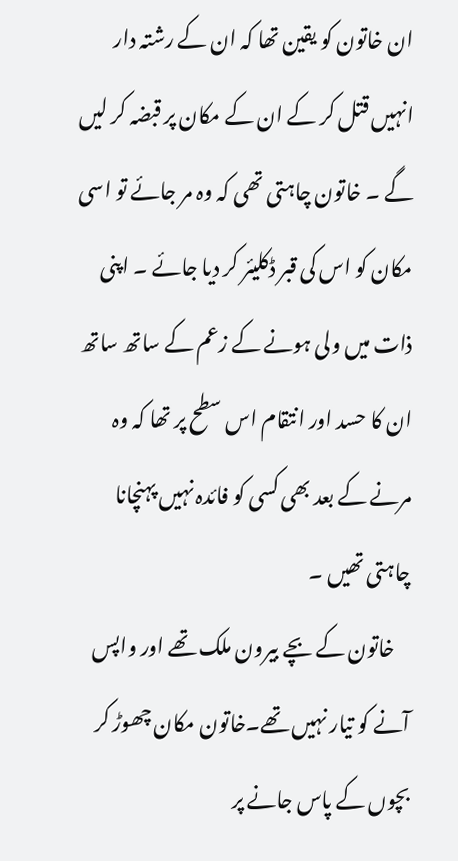ان خاتون کو یقین تھا کہ ان کے رشتہ دار انہیں قتل کر کے ان کے مکان پر قبضہ کر لیں گے ۔ خاتون چاہتی تھی کہ وہ مر جائے تو اسی مکان کو اس کی قبر ڈکلیئر کر دیا جائے ۔ اپنی ذات میں ولی ہونے کے زعم کے ساتھ ساتھ ان کا حسد اور انتقام اس سطح پر تھا کہ وہ مرنے کے بعد بھی کسی کو فائدہ نہیں پہنچانا چاہتی تھیں ۔
    خاتون کے بچے بیرون ملک تھے اور واپس آنے کو تیار نہیں تھے۔خاتون مکان چھوڑ کر بچوں کے پاس جانے پر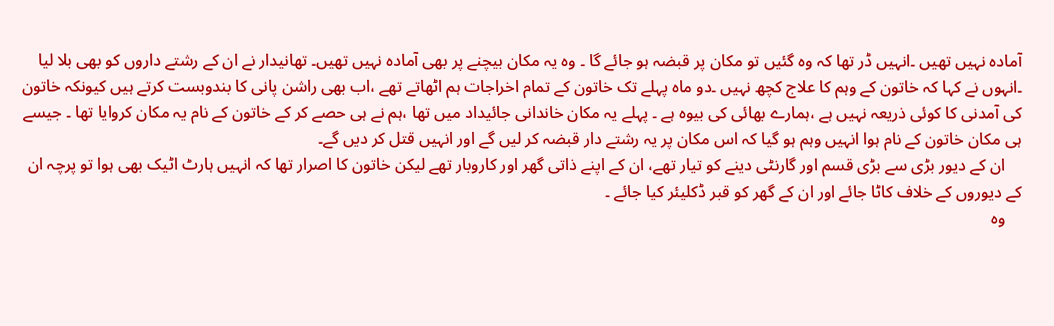آمادہ نہیں تھیں ۔انہیں ڈر تھا کہ وہ گئیں تو مکان پر قبضہ ہو جائے گا ۔ وہ یہ مکان بیچنے پر بھی آمادہ نہیں تھیں۔ تھانیدار نے ان کے رشتے داروں کو بھی بلا لیا ۔انہوں نے کہا کہ خاتون کے وہم کا علاج کچھ نہیں ۔دو ماہ پہلے تک خاتون کے تمام اخراجات ہم اٹھاتے تھے ،اب بھی راشن پانی کا بندوبست کرتے ہیں کیونکہ خاتون کی آمدنی کا کوئی ذریعہ نہیں ہے ،ہمارے بھائی کی بیوہ ہے ۔ پہلے یہ مکان خاندانی جائیداد میں تھا ،ہم نے ہی حصے کر کے خاتون کے نام یہ مکان کروایا تھا ۔ جیسے ہی مکان خاتون کے نام ہوا انہیں وہم ہو گیا کہ اس مکان پر یہ رشتے دار قبضہ کر لیں گے اور انہیں قتل کر دیں گے۔
    ان کے دیور بڑی سے بڑی قسم اور گارنٹی دینے کو تیار تھے، ان کے اپنے ذاتی گھر اور کاروبار تھے لیکن خاتون کا اصرار تھا کہ انہیں ہارٹ اٹیک بھی ہوا تو پرچہ ان کے دیوروں کے خلاف کاٹا جائے اور ان کے گھر کو قبر ڈکلیئر کیا جائے ۔
    وہ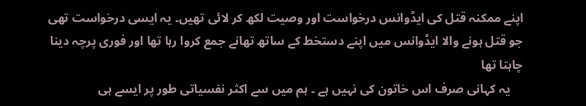اپنے ممکنہ قتل کی ایڈوانس درخواست اور وصیت لکھ کر لائی تھیں۔ یہ ایسی درخواست تھی جو قتل ہونے والا ایڈوانس میں اپنے دستخط کے ساتھ تھانے جمع کروا رہا تھا اور فوری پرچہ دینا چاہتا تھا
    یہ کہانی صرف اس خاتون کی نہیں ہے ۔ ہم میں سے اکثر نفسیاتی طور پر ایسے ہی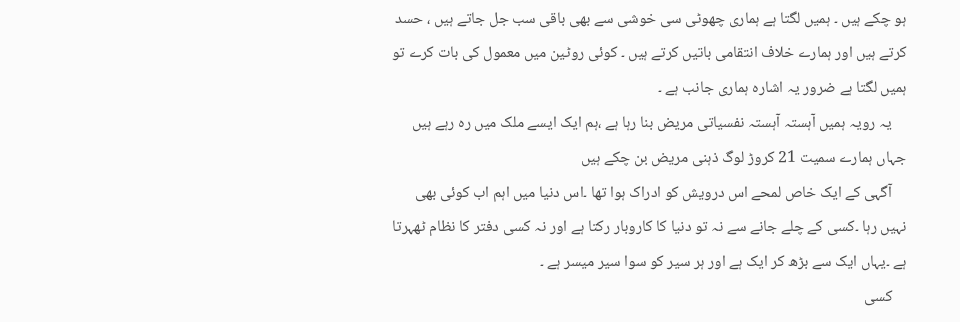ہو چکے ہیں ۔ ہمیں لگتا ہے ہماری چھوٹی سی خوشی سے بھی باقی سب جل جاتے ہیں ، حسد کرتے ہیں اور ہمارے خلاف انتقامی باتیں کرتے ہیں ۔ کوئی روٹین میں معمول کی بات کرے تو ہمیں لگتا ہے ضرور یہ اشارہ ہماری جانب ہے ۔
    یہ رویہ ہمیں آہستہ آہستہ نفسیاتی مریض بنا رہا ہے ،ہم ایک ایسے ملک میں رہ رہے ہیں جہاں ہمارے سمیت 21 کروڑ لوگ ذہنی مریض بن چکے ہیں
    آگہی کے ایک خاص لمحے اس درویش کو ادراک ہوا تھا ۔اس دنیا میں اہم اب کوئی بھی نہیں رہا ۔کسی کے چلے جانے سے نہ تو دنیا کا کاروبار رکتا ہے اور نہ کسی دفتر کا نظام ٹھہرتا ہے ۔یہاں ایک سے بڑھ کر ایک ہے اور ہر سیر کو سوا سیر میسر ہے ۔
    کسی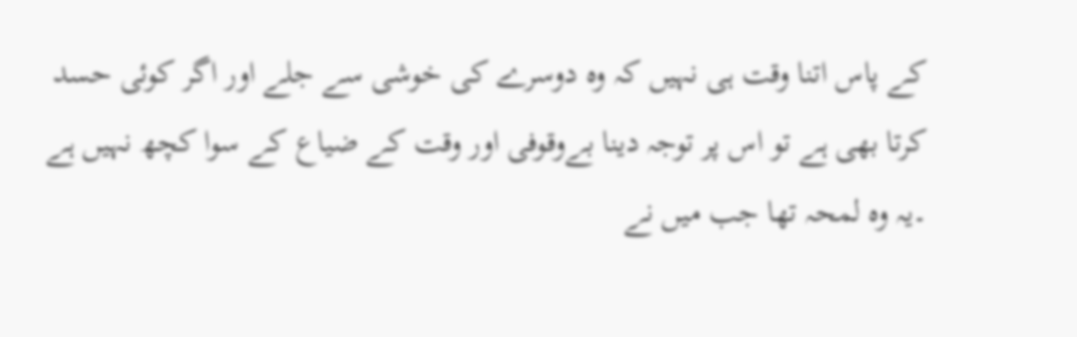کے پاس اتنا وقت ہی نہیں کہ وہ دوسرے کی خوشی سے جلے اور اگر کوئی حسد کرتا بھی ہے تو اس پر توجہ دینا بےوقوفی اور وقت کے ضیاع کے سوا کچھ نہیں ہے ۔یہ وہ لمحہ تھا جب میں نے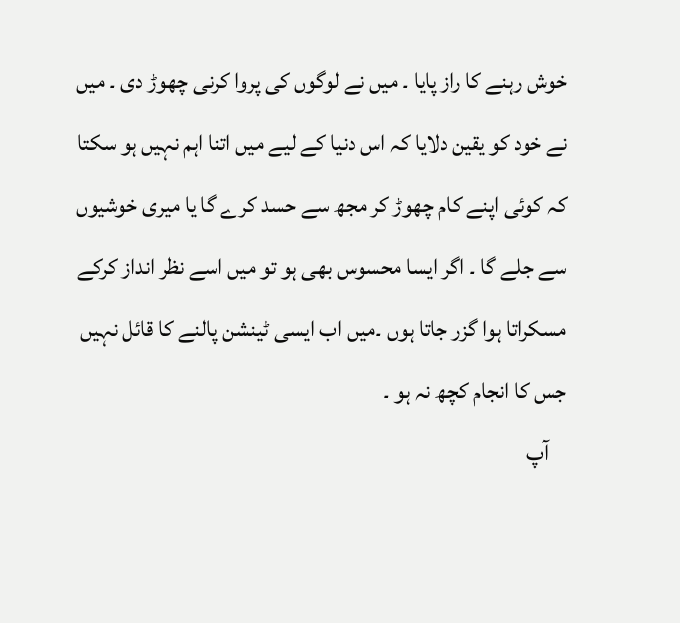خوش رہنے کا راز پایا ۔ میں نے لوگوں کی پروا کرنی چھوڑ دی ۔ میں نے خود کو یقین دلایا کہ اس دنیا کے لیے میں اتنا اہم نہیں ہو سکتا کہ کوئی اپنے کام چھوڑ کر مجھ سے حسد کرے گا یا میری خوشیوں سے جلے گا ۔ اگر ایسا محسوس بھی ہو تو میں اسے نظر انداز کرکے مسکراتا ہوا گزر جاتا ہوں ۔میں اب ایسی ٹینشن پالنے کا قائل نہیں جس کا انجام کچھ نہ ہو ۔
    آپ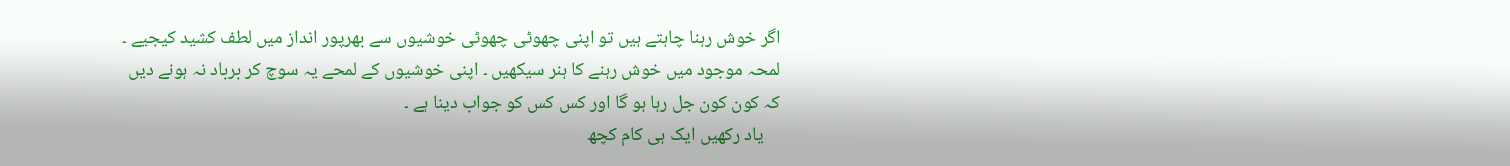اگر خوش رہنا چاہتے ہیں تو اپنی چھوٹی چھوٹی خوشیوں سے بھرپور انداز میں لطف کشید کیجیے ۔ لمحہ موجود میں خوش رہنے کا ہنر سیکھیں ۔ اپنی خوشیوں کے لمحے یہ سوچ کر برباد نہ ہونے دیں کہ کون کون جل رہا ہو گا اور کس کس کو جواب دینا ہے ۔
    یاد رکھیں ایک ہی کام کچھ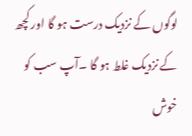لوگوں کے نزدیک درست ہو گا اور کچھ کے نزدیک غلط ہو گا ۔آپ سب کو خوش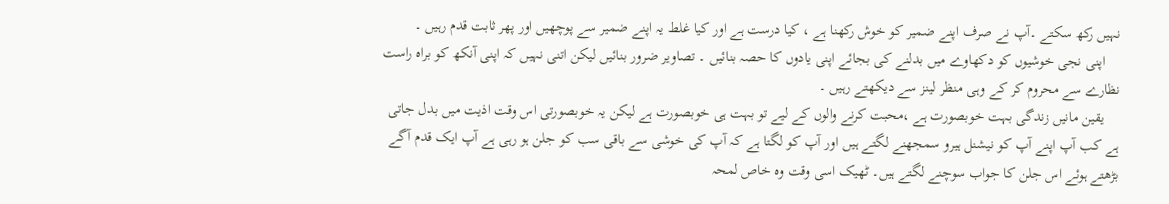نہیں رکھ سکتے ۔آپ نے صرف اپنے ضمیر کو خوش رکھنا ہے ، کیا درست ہے اور کیا غلط یہ اپنے ضمیر سے پوچھیں اور پھر ثابت قدم رہیں ۔
    اپنی نجی خوشیوں کو دکھاوے میں بدلنے کی بجائے اپنی یادوں کا حصہ بنائیں ۔ تصاویر ضرور بنائیں لیکن اتنی نہیں کہ اپنی آنکھ کو براہ راست نظارے سے محروم کر کے وہی منظر لینز سے دیکھتے رہیں ۔
    یقین مانیں زندگی بہت خوبصورت ہے ،محبت کرنے والوں کے لیے تو بہت ہی خوبصورت ہے لیکن یہ خوبصورتی اس وقت اذیت میں بدل جاتی ہے کب آپ اپنے آپ کو نیشنل ہیرو سمجھنے لگتے ہیں اور آپ کو لگتا ہے کہ آپ کی خوشی سے باقی سب کو جلن ہو رہی ہے آپ ایک قدم آگے بڑھتے ہوئے اس جلن کا جواب سوچنے لگتے ہیں۔ ٹھیک اسی وقت وہ خاص لمحہ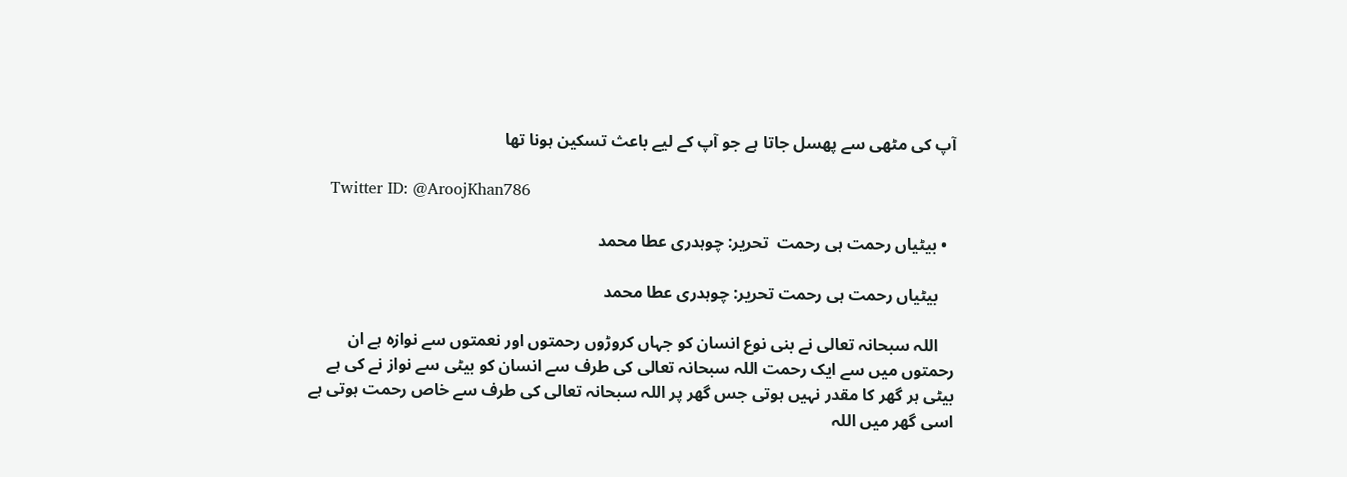آپ کی مٹھی سے پھسل جاتا ہے جو آپ کے لیے باعث تسکین ہونا تھا

    Twitter ID: @AroojKhan786

  • بیٹیاں رحمت ہی رحمت  تحریر: چوہدری عطا محمد

    بیٹیاں رحمت ہی رحمت تحریر: چوہدری عطا محمد

    اللہ سبحانہ تعالی نے بنی نوع انسان کو جہاں کروڑوں رحمتوں اور نعمتوں سے نوازہ ہے ان رحمتوں میں سے ایک رحمت اللہ سبحانہ تعالی کی طرف سے انسان کو بیٹی سے نواز نے کی ہے بیٹی ہر گھر کا مقدر نہیں ہوتی جس گھر پر اللہ سبحانہ تعالی کی طرف سے خاص رحمت ہوتی ہے اسی گھر میں اللہ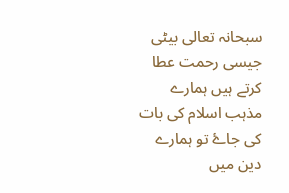سبحانہ تعالی بیٹی جیسی رحمت عطا کرتے ہیں ہمارے مذہب اسلام کی بات کی جاۓ تو ہمارے دین میں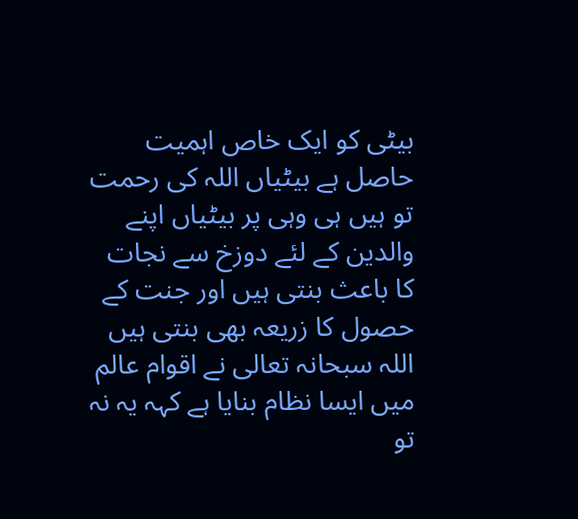بیٹی کو ایک خاص اہمیت حاصل ہے بیٹیاں اللہ کی رحمت تو ہیں ہی وہی پر بیٹیاں اپنے والدین کے لئے دوزخ سے نجات کا باعث بنتی ہیں اور جنت کے حصول کا زریعہ بھی بنتی ہیں اللہ سبحانہ تعالی نے اقوام عالم میں ایسا نظام بنایا ہے کہہ یہ نہ تو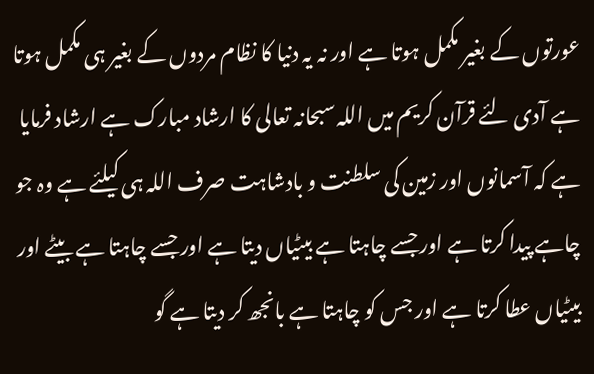عورتوں کے بغیر مکمل ہوتا ہے اور نہ یہ دنیا کا نظام مردوں کے بغیر ہی مکمل ہوتا ہے آدی لئے قرآن کریم میں اللہ سبحانہ تعالی کا ارشاد مبارک ہے ارشاد فرمایا ہے کہ آسمانوں اور زمین کی سلطنت و بادشاہت صرف اللہ ہی کیلئے ہے وہ جو چاہے پیدا کرتا ہے اور جسے چاہتا ہے بیٹیاں دیتا ہے اور جسے چاہتا ہے بیٹے اور بیٹیاں عطا کرتا ہے اور جس کو چاہتا ہے بانجھ کر دیتا ہے گو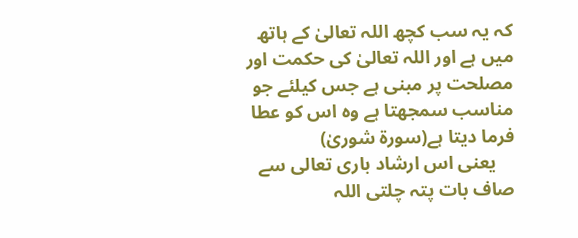کہ یہ سب کچھ اللہ تعالیٰ کے ہاتھ میں ہے اور اللہ تعالیٰ کی حکمت اور مصلحت پر مبنی ہے جس کیلئے جو مناسب سمجھتا ہے وہ اس کو عطا فرما دیتا ہے(سورۃ شوریٰ)
    یعنی اس ارشاد باری تعالی سے صاف بات پتہ چلتی اللہ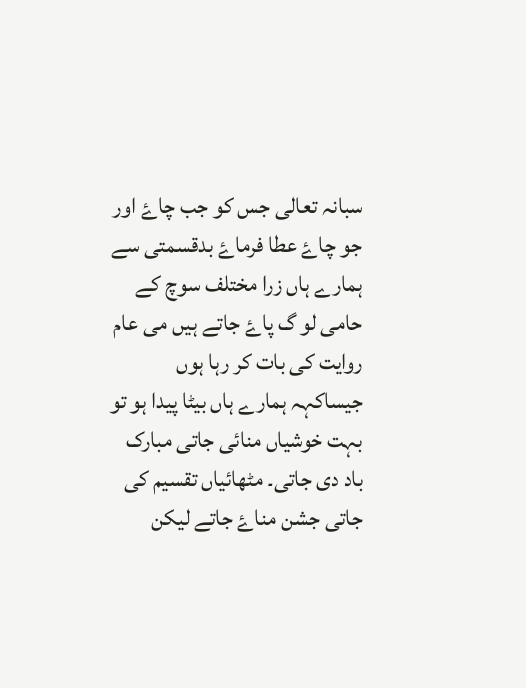سبانہ تعالی جس کو جب چاۓ اور جو چاۓ عطا فرماۓ بدقسمتی سے ہمارے ہاں زرا مختلف سوچ کے حامی لو گ پاۓ جاتے ہیں می عام روایت کی بات کر رہا ہوں جیساکہہ ہمارے ہاں بیٹا پیدا ہو تو بہت خوشیاں منائی جاتی مبارک باد دی جاتی۔ مٹھائیاں تقسیم کی جاتی جشن مناۓ جاتے لیکن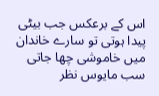اس کے برعکس جب بیٹی پیدا ہوتی تو سارے خاندان میں خاموشی چھا جاتی سب مایوس نظر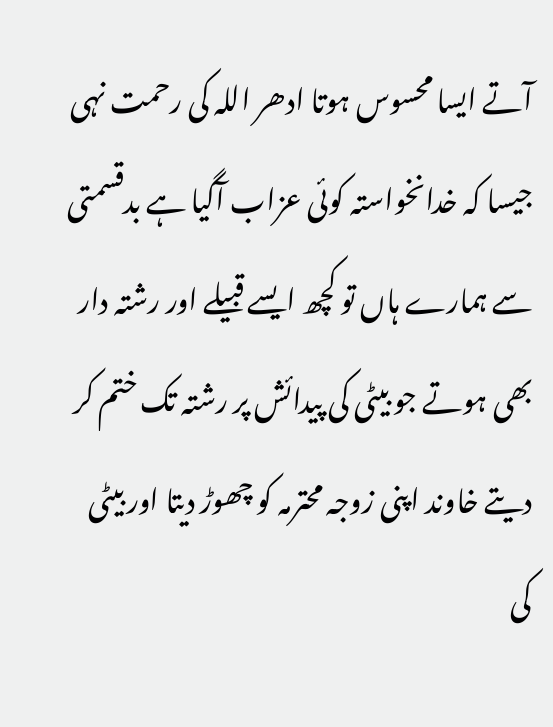آتے ایسا محسوس ہوتا ادھر اللہ کی رحمت نہی جیسا کہ خدانخواستہ کوئی عزاب آگیا ہے بدقسمتی سے ہمارے ہاں تو کچھ ایسے قبیلے اور رشتہ دار بھی ہوتے جو بیٹی کی پیدائش پر رشتہ تک ختم کر دیتے خاوند اپنی زوجہ محترمہ کو چھوڑ دیتا اور بیٹی کی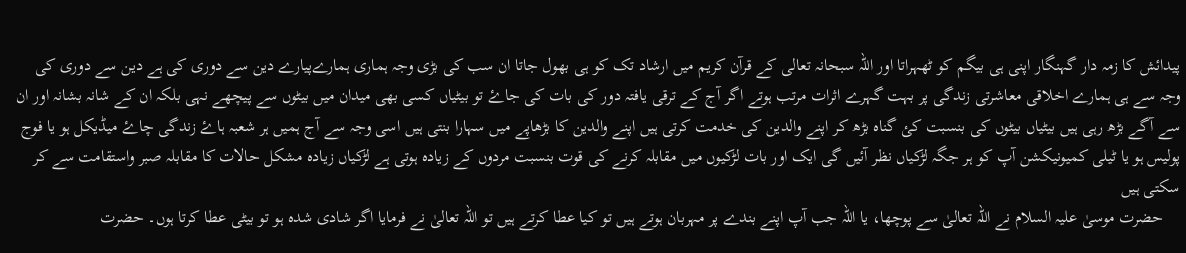پیدائش کا زمہ دار گہنگار اپنی ہی بیگم کو ٹھہراتا اور اللہ سبحانہ تعالی کے قرآن کریم میں ارشاد تک کو ہی بھول جاتا ان سب کی بڑی وجہ ہماری ہمارےپیارے دین سے دوری کی ہے دین سے دوری کی وجہ سے ہی ہمارے اخلاقی معاشرتی زندگی پر بہت گہرے اثرات مرتب ہوتے اگر آج کے ترقی یافتہ دور کی بات کی جاۓ تو بیٹیاں کسی بھی میدان میں بیٹوں سے پیچھے نہی بلکہ ان کے شانہ بشانہ اور ان سے آگے بڑھ رہی ہیں بیٹیاں بیٹوں کی بنسبت کئ گناہ بڑھ کر اپنے والدین کی خدمت کرتی ہیں اپنے والدین کا بڑھاپے میں سہارا بنتی ہیں اسی وجہ سے آج ہمیں ہر شعبہ ہاۓ زندگی چاۓ میڈیکل ہو یا فوج پولیس ہو یا ٹیلی کمیونیکشن آپ کو ہر جگہ لڑکیاں نظر آئیں گی ایک اور بات لڑکیوں میں مقابلہ کرنے کی قوت بنسبت مردوں کے زیادہ ہوتی ہے لڑکیاں زیادہ مشکل حالات کا مقابلہ صبر واستقامت سے کر سکتی ہیں
    حضرت موسیٰ علیہ السلام نے اللہ تعالیٰ سے پوچھا، یا اللہ جب آپ اپنے بندے پر مہربان ہوتے ہیں تو کیا عطا کرتے ہیں تو اللہ تعالیٰ نے فرمایا اگر شادی شدہ ہو تو بیٹی عطا کرتا ہوں۔ حضرت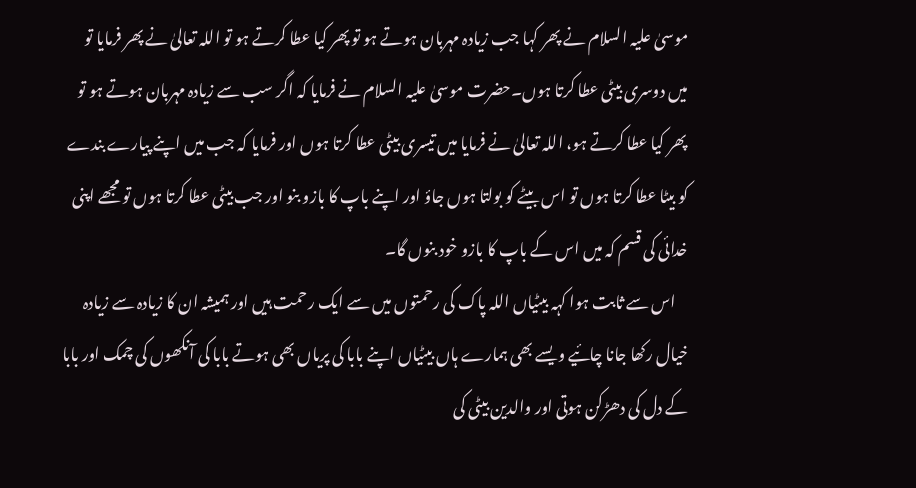موسیٰ علیہ السلام نے پھر کہا جب زیادہ مہربان ہوتے ہو تو پھر کیا عطا کرتے ہو تو اللہ تعالیٰ نے پھر فرمایا تو میں دوسری بیٹی عطا کرتا ہوں۔حضرت موسیٰ علیہ السلام نے فرمایا کہ اگر سب سے زیادہ مہربان ہوتے ہو تو پھر کیا عطا کرتے ہو، اللہ تعالیٰ نے فرمایا میں تیسری بیٹی عطا کرتا ہوں اور فرمایا کہ جب میں اپنے پیارے بندے کو بیٹا عطا کرتا ہوں تو اس بیٹے کو بولتا ہوں جاؤ اور اپنے باپ کا بازو بنو اور جب بیٹی عطا کرتا ہوں تو مجھے اپنی خدائی کی قسم کہ میں اس کے باپ کا بازو خود بنوں گا۔
    اس سے ثابت ہوا کہہ بیٹیاں اللہ پاک کی رحمتوں میں سے ایک رحمت ہیں اور ہمیشہ ان کا زیادہ سے زیادہ خیال رکھا جانا چائیے ویسے بھی ہمارے ہاں بیٹیاں اپنے بابا کی پریاں بھی ہوتے بابا کی آنکھوں کی چمک اور بابا کے دل کی دھڑکن ہوتی اور والدین بیٹی کی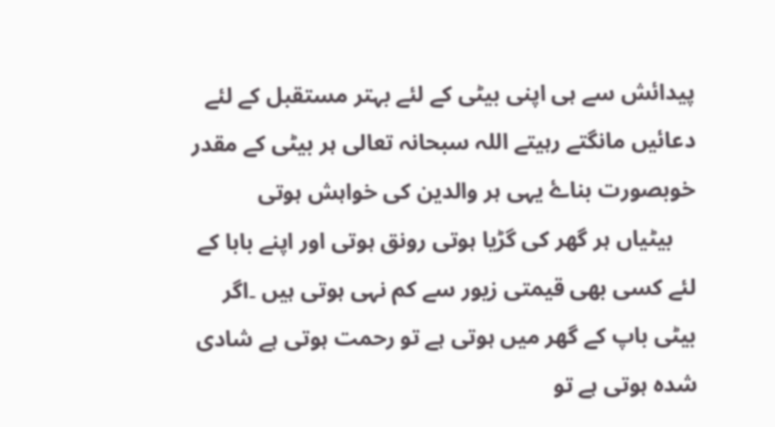پیدائش سے ہی اپنی بیٹی کے لئے بہتر مستقبل کے لئے دعائیں مانگتے رہیتے اللہ سبحانہ تعالی ہر بیٹی کے مقدر خوبصورت بناۓ یہی ہر والدین کی خواہش ہوتی
    بیٹیاں ہر گھر کی گڑیا ہوتی رونق ہوتی اور اپنے بابا کے لئے کسی بھی قیمتی زیور سے کم نہی ہوتی ہیں ۔اگر بیٹی باپ کے گھر میں ہوتی ہے تو رحمت ہوتی ہے شادی شدہ ہوتی ہے تو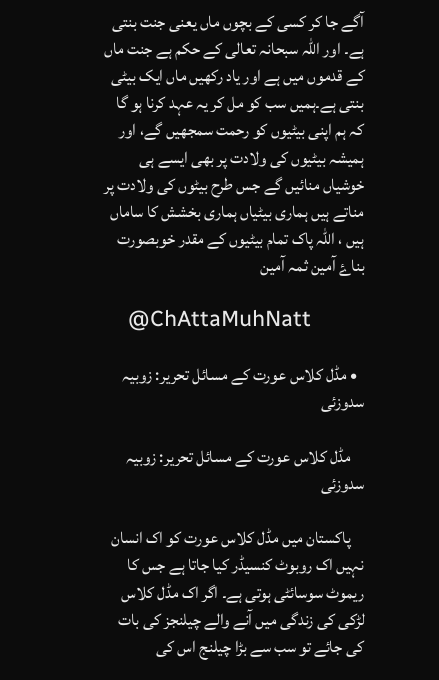آگے جا کر کسی کے بچوں ماں یعنی جنت بنتی ہے۔ اور اللہ سبحانہ تعالی کے حکم ہے جنت ماں کے قدموں میں ہے اور یاد رکھیں ماں ایک بیٹی بنتی ہے۔ہمیں سب کو مل کر یہ عہد کرنا ہو گا کہ ہم اپنی بیٹیوں کو رحمت سمجھیں گے، اور ہمیشہ بیٹیوں کی ولادت پر بھی ایسے ہی خوشیاں منائیں گے جس طرح بیٹوں کی ولادت پر مناتے ہیں ہماری بیٹیاں ہماری بخشش کا ساماں ہیں ، اللہ پاک تمام بیٹیوں کے مقدر خوبصورت بناۓ آمین ثمہ آمین

    @ChAttaMuhNatt

  • مڈل کلاس عورت کے مسائل تحریر: زوبیہ سدوزئی

    مڈل کلاس عورت کے مسائل تحریر: زوبیہ سدوزئی

    پاکستان میں مڈل کلاس عورت کو اک انسان نہیں اک روبوٹ کنسیڈر کیا جاتا ہے جس کا ریموٹ سوسائٹی ہوتی ہے۔ اگر اک مڈل کلاس لڑکی کی زندگی میں آنے والے چیلنجز کی بات کی جائے تو سب سے بڑا چیلنج اس کی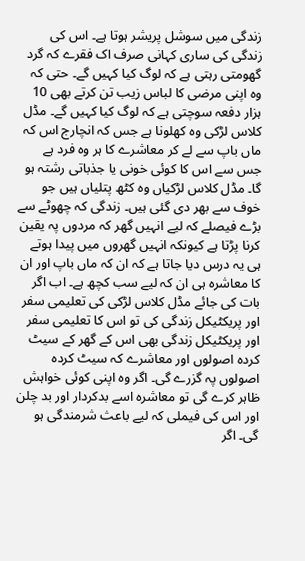زندگی میں سوشل پریشر ہوتا ہے۔ اس کی زندگی کی ساری کہانی صرف اک فقرے کہ گرد گھومتی رہتی ہے کہ لوگ کیا کہیں گے۔ حتی کہ وہ اپنی مرضی کا لباس زیب تن کرتے بھی 10 ہزار دفعہ سوچتی ہے کہ لوگ کیا کہیں گے۔ مڈل کلاس لڑکی وہ کھلونا ہے جس کہ انچارج اس کہ ماں باپ سے لے کر معاشرے کا ہر وہ فرد ہے جس سے اس کا کوئی خونی یا جذباتی رشتہ ہو گا۔ مڈل کلاس لڑکیاں وہ کٹھ پتلیاں ہیں جو خوف سے بھر دی گئی ہیں۔ زندگی کہ چھوٹے سے بڑے فیصلے کہ لیے انہیں گھر کہ مردوں پہ یقین کرنا پڑتا ہے کیونکہ انہیں گھروں میں پیدا ہوتے ہی یہ درس دیا جاتا ہے کہ ان کہ ماں باپ اور ان کا معاشرہ ہی ان کہ لیے سب کچھ ہے۔ اب اگر بات کی جائے مڈل کلاس لڑکی کی تعلیمی سفر اور پریکٹیکل زندگی کی تو اس کا تعلیمی سفر اور پریکٹیکل زندگی بھی اس کے گھر کے سیٹ کردہ اصولوں اور معاشرے کہ سیٹ کردہ اصولوں پہ گزرے گی۔ اگر وہ اپنی کوئی خواہش ظاہر کرے گی تو معاشرہ اسے بدکردار اور بد چلن اور اس کی فیملی کہ لیے باعث شرمندگی ہو گی۔ اگر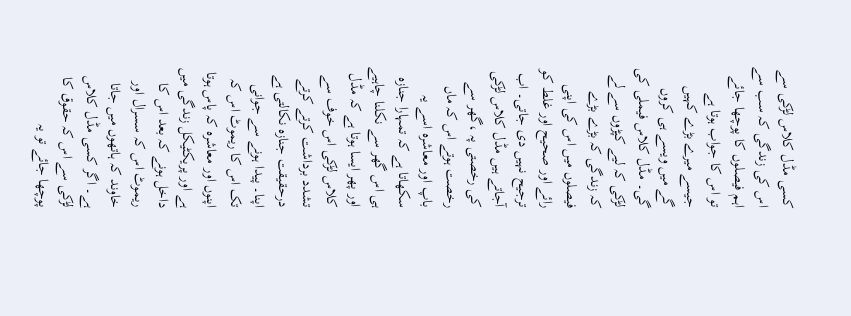کسی مڈل کلاس لڑکی سے اس کی زندگی کہ سب سے اہم فیصلوں کا پوچھا جائے تو اس کا جواب ہوتا ہے جیسے میرے بڑے کہیں گے میں ویسے ہی کروں گی۔ مڈل کلاس فیملی کی لڑکی کہ لیے کپڑوں سے لے کہ زندگی کہ بڑے بڑے فیصلوں میں اس کی اپنی رائے اور صحیح اور غلط کو ترجیح نہیں دی جاتی۔ اب آجاتے ہیں مڈل کلاس لڑکی کی رخصتی پہ ،گھر سے رخصت ہوتے اس کہ ماں باپ اور معاشرہ اسے یہ سکھاتا ہے کہ تمہارا جنازہ ہی اس گھر سے نکلنا چاہیے اور پھر ایسا ہوتا ہے کہ مڈل کلاس لڑکی اس خوف سے تشدد برداشت کرتے کرتے درحقیقت جنازہ نکالتی ہے اپنا۔ پیدا ہونے سے جوانی تک اس کا ریموٹ اس کہ اپنوں اور معاشرہ کہ پاس ہوتا ہے اور پریکٹیکل زندگی میں داخل ہونے کہ بعد اس کا ریموٹ اس کہ سسرال اور خاوند کہ ہاتھوں میں جاتا ہے۔ اگر کسی مڈل کلاس لڑکی سے اس کہ حقوق کا پوچھا جائے تو یہ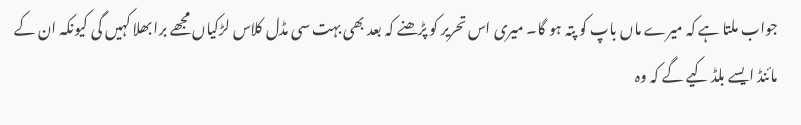جواب ملتا ہے کہ میرے ماں باپ کو پتہ ہو گا۔ میری اس تحریر کو پڑھنے کہ بعد بھی بہت سی مڈل کلاس لڑکیاں مجھے برا بھلا کہیں گی کیونکہ ان کے مائنڈ ایسے بلڈ کیے گے کہ وہ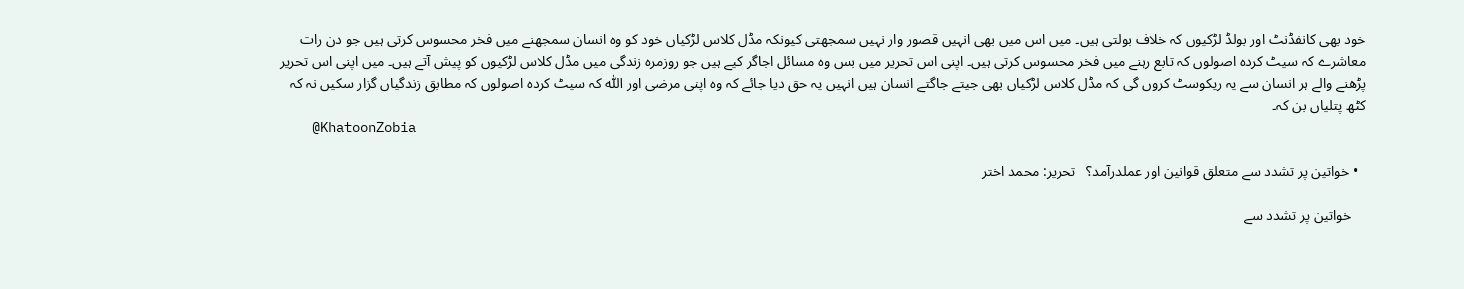خود بھی کانفڈنٹ اور بولڈ لڑکیوں کہ خلاف بولتی ہیں۔ میں اس میں بھی انہیں قصور وار نہیں سمجھتی کیونکہ مڈل کلاس لڑکیاں خود کو وہ انسان سمجھنے میں فخر محسوس کرتی ہیں جو دن رات معاشرے کہ سیٹ کردہ اصولوں کہ تابع رہنے میں فخر محسوس کرتی ہیں۔ اپنی اس تحریر میں بس وہ مسائل اجاگر کیے ہیں جو روزمرہ زندگی میں مڈل کلاس لڑکیوں کو پیش آتے ہیں۔ میں اپنی اس تحریر پڑھنے والے ہر انسان سے یہ ریکوسٹ کروں گی کہ مڈل کلاس لڑکیاں بھی جیتے جاگتے انسان ہیں انہیں یہ حق دیا جائے کہ وہ اپنی مرضی اور اللّٰہ کہ سیٹ کردہ اصولوں کہ مطابق زندگیاں گزار سکیں نہ کہ کٹھ پتلیاں بن کہ۔
    @KhatoonZobia

  • خواتین پر تشدد سے متعلق قوانین اور عملدرآمد؟   تحریر: محمد اختر

    خواتین پر تشدد سے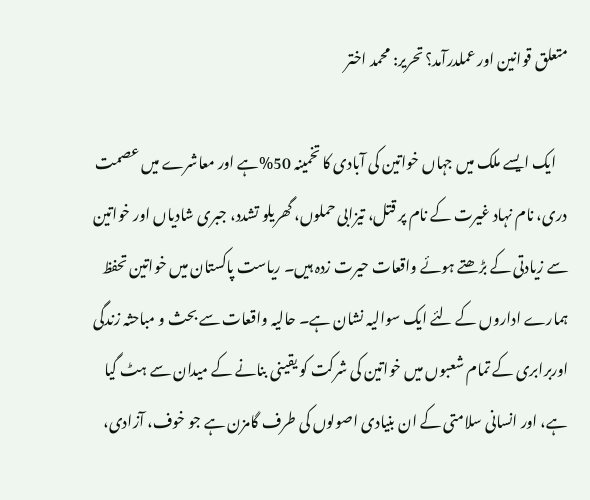متعلق قوانین اور عملدرآمد؟ تحریر: محمد اختر

    ایک ایسے ملک میں جہاں خواتین کی آبادی کا تخمینہ 50%ہے اور معاشرے میں عصمت دری، نام نہاد غیرت کے نام پر قتل، تیزابی حملوں، گھریلو تشدد، جبری شادیاں اور خواتین سے زیادتی کے بڑھتے ہوئے واقعات حیرت زدہ ہیں۔ ریاست پاکستان میں خواتین تحفظ ہمارے اداروں کے لئے ایک سوالیہ نشان ہے۔ حالیہ واقعات سے بحث و مباحثہ زندگی اوربرابری کے تمام شعبوں میں خواتین کی شرکت کو یقینی بنانے کے میدان سے ہٹ گیا ہے، اور انسانی سلامتی کے ان بنیادی اصولوں کی طرف گامزن ہے جو خوف، آزادی،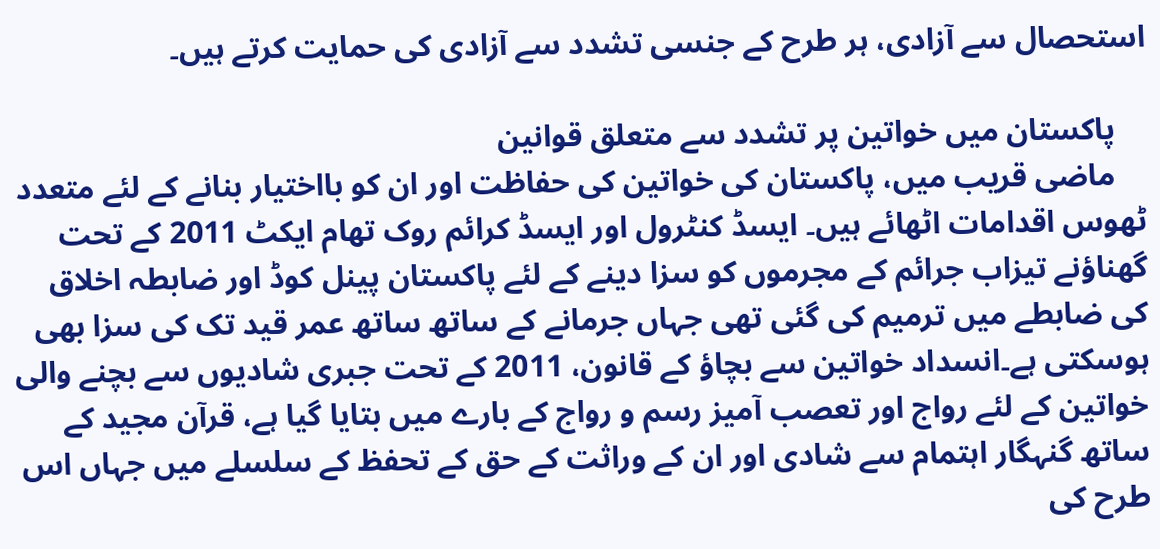استحصال سے آزادی، ہر طرح کے جنسی تشدد سے آزادی کی حمایت کرتے ہیں۔

    پاکستان میں خواتین پر تشدد سے متعلق قوانین
    ماضی قریب میں، پاکستان کی خواتین کی حفاظت اور ان کو بااختیار بنانے کے لئے متعدد ٹھوس اقدامات اٹھائے ہیں۔ ایسڈ کنٹرول اور ایسڈ کرائم روک تھام ایکٹ 2011 کے تحت گھناؤنے تیزاب جرائم کے مجرموں کو سزا دینے کے لئے پاکستان پینل کوڈ اور ضابطہ اخلاق کی ضابطے میں ترمیم کی گئی تھی جہاں جرمانے کے ساتھ ساتھ عمر قید تک کی سزا بھی ہوسکتی ہے۔انسداد خواتین سے بچاؤ کے قانون، 2011 کے تحت جبری شادیوں سے بچنے والی خواتین کے لئے رواج اور تعصب آمیز رسم و رواج کے بارے میں بتایا گیا ہے، قرآن مجید کے ساتھ گنہگار اہتمام سے شادی اور ان کے وراثت کے حق کے تحفظ کے سلسلے میں جہاں اس طرح کی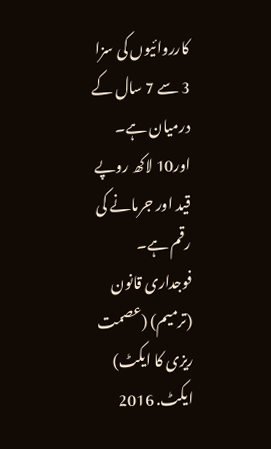کارروائیوں کی سزا 3 سے 7 سال کے درمیان ہے۔ اور10 لاکھ روپے قید اور جرمانے کی رقم ہے۔ فوجداری قانون (ترمیم) (عصمت ریزی کا ایکٹ) ایکٹ. 2016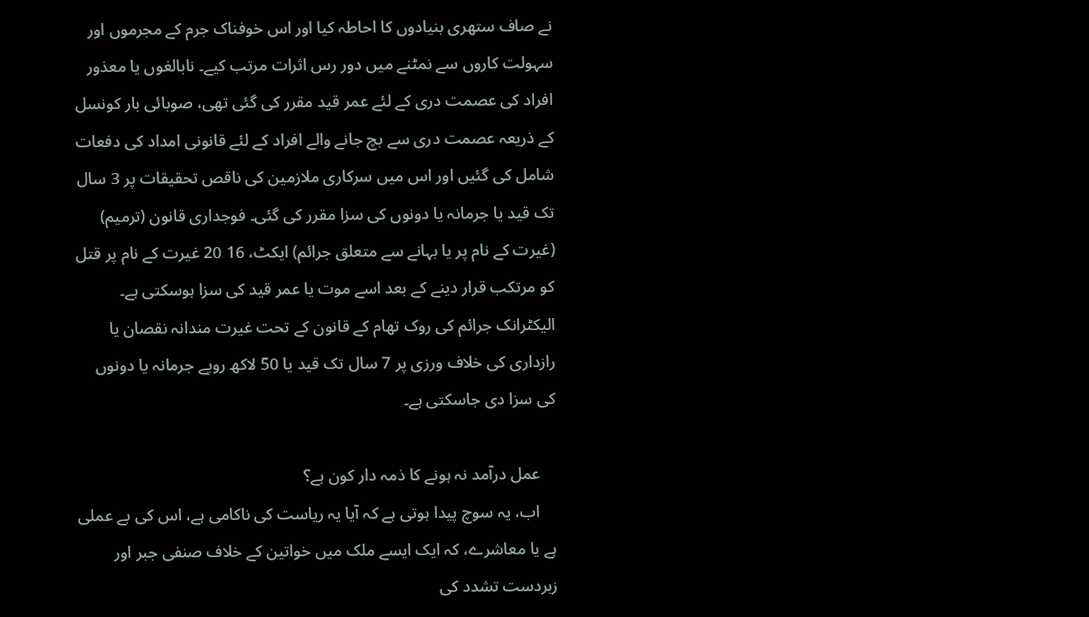نے صاف ستھری بنیادوں کا احاطہ کیا اور اس خوفناک جرم کے مجرموں اور سہولت کاروں سے نمٹنے میں دور رس اثرات مرتب کیے۔ نابالغوں یا معذور افراد کی عصمت دری کے لئے عمر قید مقرر کی گئی تھی، صوبائی بار کونسل کے ذریعہ عصمت دری سے بچ جانے والے افراد کے لئے قانونی امداد کی دفعات شامل کی گئیں اور اس میں سرکاری ملازمین کی ناقص تحقیقات پر 3 سال تک قید یا جرمانہ یا دونوں کی سزا مقرر کی گئی۔ فوجداری قانون (ترمیم) (غیرت کے نام پر یا بہانے سے متعلق جرائم) ایکٹ، 16 20 غیرت کے نام پر قتل کو مرتکب قرار دینے کے بعد اسے موت یا عمر قید کی سزا ہوسکتی ہے۔ الیکٹرانک جرائم کی روک تھام کے قانون کے تحت غیرت مندانہ نقصان یا رازداری کی خلاف ورزی پر 7 سال تک قید یا 50 لاکھ روپے جرمانہ یا دونوں کی سزا دی جاسکتی ہے۔

    عمل درآمد نہ ہونے کا ذمہ دار کون ہے؟
    اب، یہ سوچ پیدا ہوتی ہے کہ آیا یہ ریاست کی ناکامی ہے، اس کی بے عملی ہے یا معاشرے، کہ ایک ایسے ملک میں خواتین کے خلاف صنفی جبر اور زبردست تشدد کی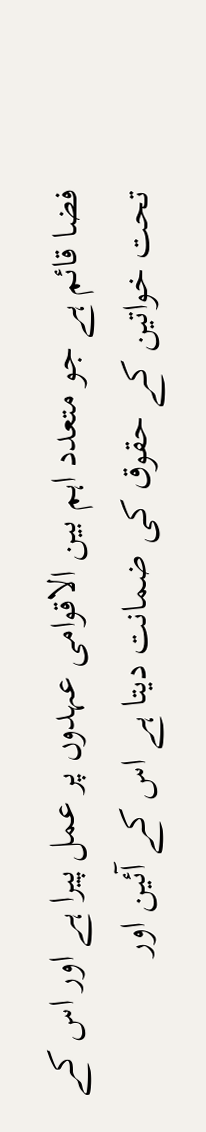فضا قائم ہے جو متعدد اہم بین الاقوامی عہدوں پر عمل پیرا ہے اور اس کے تحت خواتین کے حقوق کی ضمانت دیتا ہے اس کے آئین اور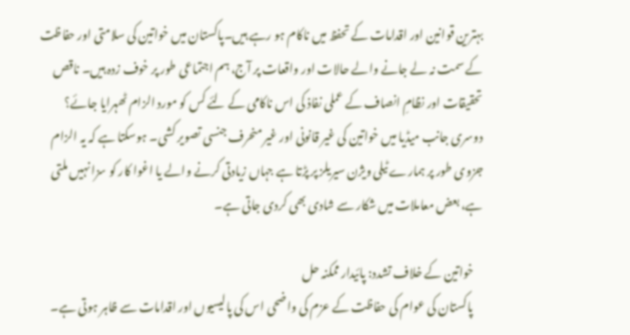بہترین قوانین اور اقدامات کے تحفظ میں ناکام ہو رہے ہیں۔پاکستان میں خواتین کی سلامتی اور حفاظت کے سمت نہ لے جانے والے حالات اور واقعات پر آج، ہم اجتماعی طور پر خوف زدہ ہیں۔ ناقص تحقیقات اور نظامِ انصاف کے عملی نفاذ کی اس ناکامی کے لئے کس کو مورد الزام ٹھہرایا جائے؟ دوسری جانب میڈیا میں خواتین کی غیر قانونی اور غیر منحرف جنسی تصویر کشی۔ ہوسکتا ہے کہ یہ الزام جزوی طور پر ہمارے ٹیلی ویژن سیریلز پر پڑتا ہے جہاں زیادتی کرنے والے یا اغوا کار کو سزا نہیں ملتی ہے، بعض معاملات میں شکار سے شادی بھی کردی جاتی ہے۔

    خواتین کے خلاف تشدد: پائیدار ممکنہ حل
    پاکستان کی عوام کی حفاظت کے عزم کی واضحی اس کی پالیسیوں اور اقدامات سے ظاہر ہوتی ہے۔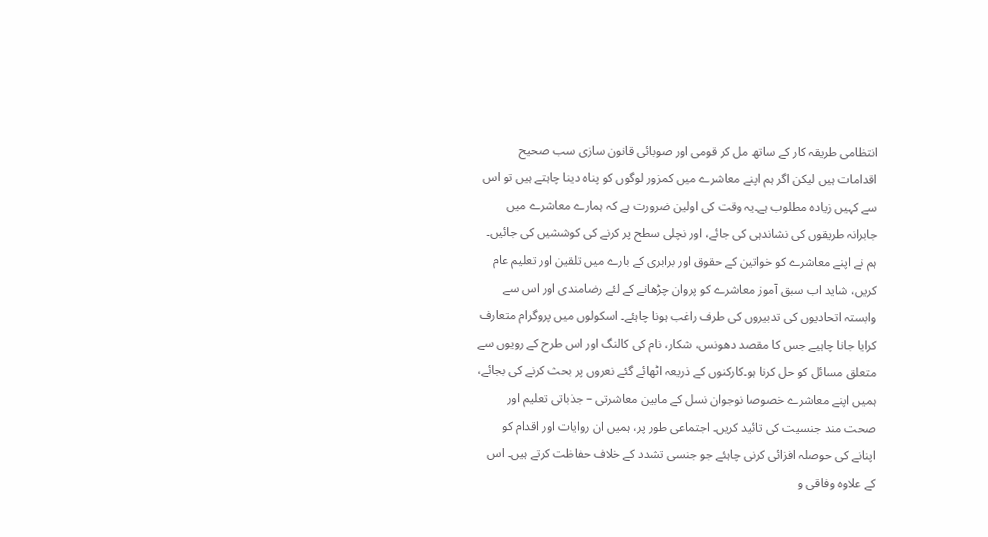انتظامی طریقہ کار کے ساتھ مل کر قومی اور صوبائی قانون سازی سب صحیح اقدامات ہیں لیکن اگر ہم اپنے معاشرے میں کمزور لوگوں کو پناہ دینا چاہتے ہیں تو اس سے کہیں زیادہ مطلوب ہے۔یہ وقت کی اولین ضرورت ہے کہ ہمارے معاشرے میں جابرانہ طریقوں کی نشاندہی کی جائے، اور نچلی سطح پر کرنے کی کوششیں کی جائیں۔ ہم نے اپنے معاشرے کو خواتین کے حقوق اور برابری کے بارے میں تلقین اور تعلیم عام کریں، شاید اب سبق آموز معاشرے کو پروان چڑھانے کے لئے رضامندی اور اس سے وابستہ اتحادیوں کی تدبیروں کی طرف راغب ہونا چاہئے۔ اسکولوں میں پروگرام متعارف کرایا جانا چاہیے جس کا مقصد دھونس، شکار، نام کی کالنگ اور اس طرح کے رویوں سے متعلق مسائل کو حل کرنا ہو۔کارکنوں کے ذریعہ اٹھائے گئے نعروں پر بحث کرنے کی بجائے، ہمیں اپنے معاشرے خصوصا نوجوان نسل کے مابین معاشرتی – جذباتی تعلیم اور صحت مند جنسیت کی تائید کریں۔ اجتماعی طور پر، ہمیں ان روایات اور اقدام کو اپنانے کی حوصلہ افزائی کرنی چاہئے جو جنسی تشدد کے خلاف حفاظت کرتے ہیں۔ اس کے علاوہ وفاقی و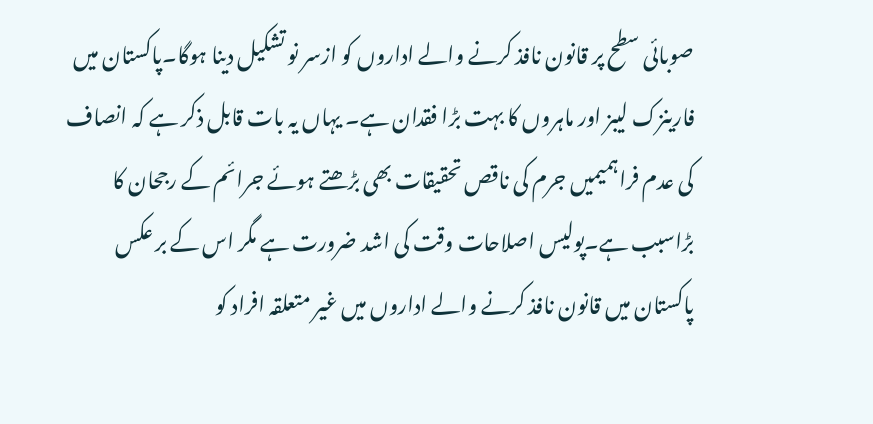صوبائی سطح پر قانون نافذ کرنے والے اداروں کو ازسر نو تشکیل دینا ہوگا۔پاکستان میں فارینزک لیبز اور ماہروں کا بہت بڑا فقدان ہے۔ یہاں یہ بات قابل ذکر ہے کہ انصاف کی عدم فراہمیمیں جرم کی ناقص تحقیقات بھی بڑھتے ہوئے جرائم کے رجحان کا بڑاسبب ہے۔پولیس اصلاحات وقت کی اشد ضرورت ہے مگر اس کے بر عکس پاکستان میں قانون نافذ کرنے والے اداروں میں غیر متعلقہ افراد کو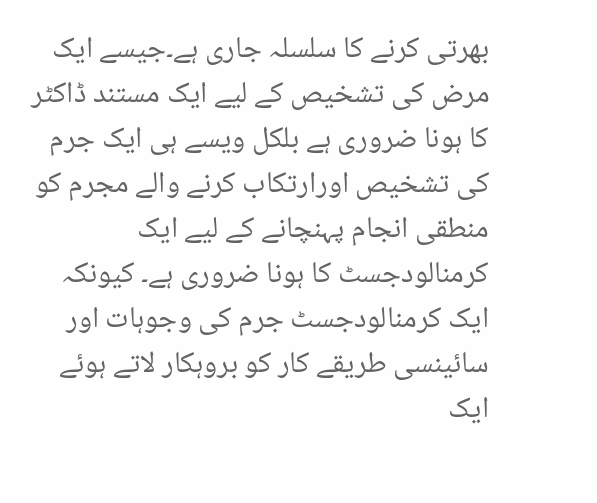بھرتی کرنے کا سلسلہ جاری ہے۔جیسے ایک مرض کی تشخیص کے لیے ایک مستند ڈاکٹر کا ہونا ضروری ہے بلکل ویسے ہی ایک جرم کی تشخیص اورارتکاب کرنے والے مجرم کو منطقی انجام پہنچانے کے لیے ایک کرمنالودجسٹ کا ہونا ضروری ہے۔ کیونکہ ایک کرمنالودجسٹ جرم کی وجوہات اور سائینسی طریقے کار کو بروہکار لاتے ہوئے ایک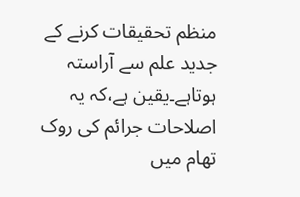منظم تحقیقات کرنے کے جدید علم سے آراستہ ہوتاہے۔یقین ہے،کہ یہ اصلاحات جرائم کی روک تھام میں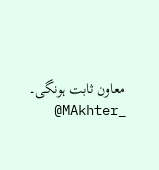معاون ثابت ہونگی۔
    @MAkhter_